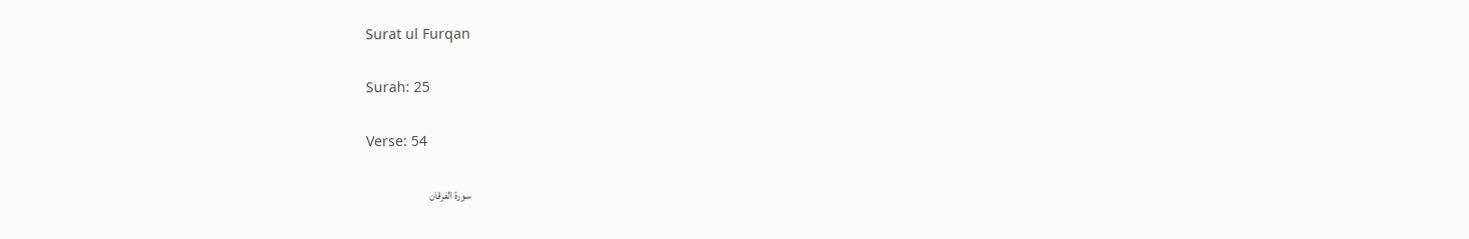Surat ul Furqan

Surah: 25

Verse: 54

سورة الفرقان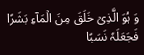وَ ہُوَ الَّذِیۡ خَلَقَ مِنَ الۡمَآءِ بَشَرًا فَجَعَلَہٗ نَسَبًا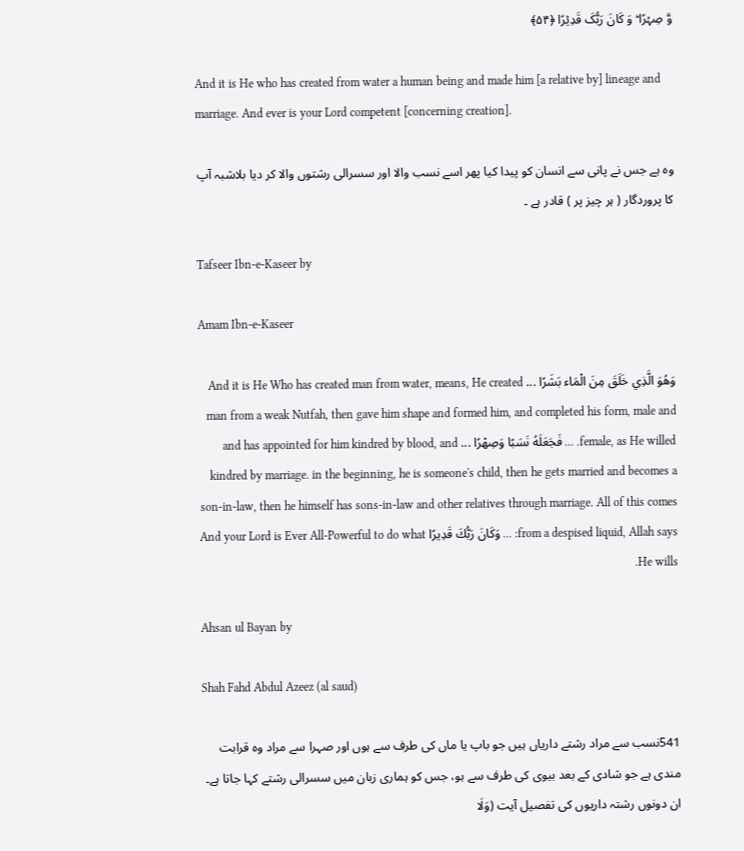وَّ صِہۡرًا ؕ وَ کَانَ رَبُّکَ قَدِیۡرًا ﴿۵۴﴾

And it is He who has created from water a human being and made him [a relative by] lineage and marriage. And ever is your Lord competent [concerning creation].

وہ ہے جس نے پانی سے انسان کو پیدا کیا پھر اسے نسب والا اور سسرالی رشتوں والا کر دیا بلاشبہ آپ کا پروردگار ( ہر چیز پر ) قادر ہے ۔

Tafseer Ibn-e-Kaseer by

Amam Ibn-e-Kaseer

وَهُوَ الَّذِي خَلَقَ مِنَ الْمَاء بَشَرًا ... And it is He Who has created man from water, means, He created man from a weak Nutfah, then gave him shape and formed him, and completed his form, male and female, as He willed. ... فَجَعَلَهُ نَسَبًا وَصِهْرًا ... and has appointed for him kindred by blood, and kindred by marriage. in the beginning, he is someone's child, then he gets married and becomes a son-in-law, then he himself has sons-in-law and other relatives through marriage. All of this comes from a despised liquid, Allah says: ... وَكَانَ رَبُّكَ قَدِيرًا And your Lord is Ever All-Powerful to do what He wills.

Ahsan ul Bayan by

Shah Fahd Abdul Azeez (al saud)

541نسب سے مراد رشتے داریاں ہیں جو باپ یا ماں کی طرف سے ہوں اور صہرا سے مراد وہ قرابت مندی ہے جو شادی کے بعد بیوی کی طرف سے ہو، جس کو ہماری زبان میں سسرالی رشتے کہا جاتا ہے۔ ان دونوں رشتہ داریوں کی تفصیل آیت (وَلَا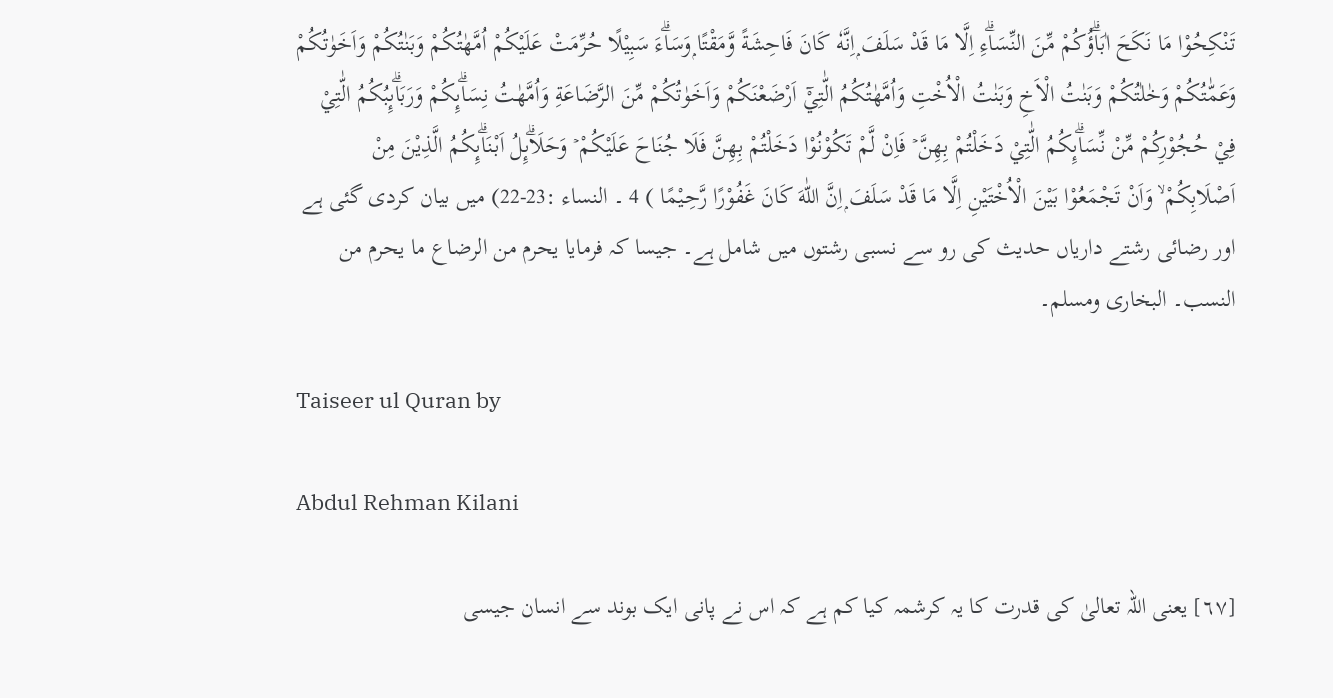تَنْكِحُوْا مَا نَكَحَ اٰبَاۗؤُكُمْ مِّنَ النِّسَاۗءِ اِلَّا مَا قَدْ سَلَفَ ۭاِنَّهٗ كَانَ فَاحِشَةً وَّمَقْتًا ۭوَسَاۗءَ سَبِيْلًا حُرِّمَتْ عَلَيْكُمْ اُمَّھٰتُكُمْ وَبَنٰتُكُمْ وَاَخَوٰتُكُمْ وَعَمّٰتُكُمْ وَخٰلٰتُكُمْ وَبَنٰتُ الْاَخِ وَبَنٰتُ الْاُخْتِ وَاُمَّھٰتُكُمُ الّٰتِيْٓ اَرْضَعْنَكُمْ وَاَخَوٰتُكُمْ مِّنَ الرَّضَاعَةِ وَاُمَّھٰتُ نِسَاۗىِٕكُمْ وَرَبَاۗىِٕبُكُمُ الّٰتِيْ فِيْ حُجُوْرِكُمْ مِّنْ نِّسَاۗىِٕكُمُ الّٰتِيْ دَخَلْتُمْ بِهِنَّ ۡ فَاِنْ لَّمْ تَكُوْنُوْا دَخَلْتُمْ بِهِنَّ فَلَا جُنَاحَ عَلَيْكُمْ ۡ وَحَلَاۗىِٕلُ اَبْنَاۗىِٕكُمُ الَّذِيْنَ مِنْ اَصْلَابِكُمْ ۙ وَاَنْ تَجْمَعُوْا بَيْنَ الْاُخْتَيْنِ اِلَّا مَا قَدْ سَلَفَ ۭاِنَّ اللّٰهَ كَانَ غَفُوْرًا رَّحِـيْمًا ) 4 ۔ النساء :23-22) میں بیان کردی گئی ہے اور رضائی رشتے داریاں حدیث کی رو سے نسبی رشتوں میں شامل ہے۔ جیسا کہ فرمایا یحرم من الرضاع ما یحرم من النسب۔ البخاری ومسلم۔

Taiseer ul Quran by

Abdul Rehman Kilani

[٦٧] یعنی اللہ تعالیٰ کی قدرت کا یہ کرشمہ کیا کم ہے کہ اس نے پانی ایک بوند سے انسان جیسی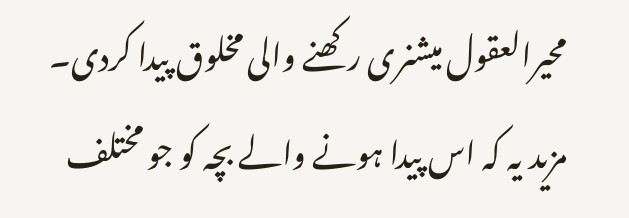محیرالعقول میشنری رکھنے والی مخلوق پیدا کردی۔ مزید یہ کہ اس پیدا ہونے والے بچہ کو جو مختلف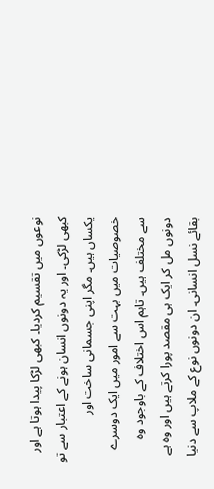نوعوں میں تقسیم کردیا۔ کبھی لڑکا پیدا ہوتا ہے اور کبھی لڑکی۔ اور یہ دونوں انسان ہونے کے اعتبار سے تو یکساں ہیں۔ مگر اپنی جسمانی ساخت اور خصوصیات میں بہت سے امور میں ایک دوسرے سے مختلف ہیں۔ تاہم اس اختلاف کے باوجود وہ دونوں مل کر ایک ہی مقصد پورا کرتے ہیں اور وہ ہے بقائے نسل انسانی۔ ان دونوں نوع کے ملاپ سے دنیا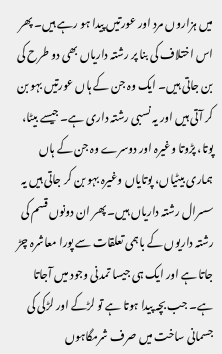میں ہزاروں مرد اور عورتیں پیدا ہو رہے ہیں۔ پھر اس اختلاف کی بنا پر رشتہ داریاں بھی دو طرح کی بن جاتی ہیں۔ ایک وہ جن کے ہاں عورتیں بہو بن کر آتی ہیں اور یہ نسبی رشتہ داری ہے۔ جیسے بیٹا، پوتا، پڑوتا وغیرہ اور دوسرے وہ جن کے ہاں ہماری بیٹیاں، پوتایاں وغیرہ بہو بن کر جاتی ہیں یہ سسرال رشتہ داریاں ہیں۔ پھر ان دونوں قسم کی رشتہ داریوں کے باہمی تعلقات سے پورا معاشرہ چڑ جاتا ہے اور ایک ہی جیسا تمدنی وجود میں آجاتا ہے۔ جب بچہ پیدا ہوتا ہے تو لڑکے اور لڑکی کی جسمانی ساخت میں صرف شرمگاہوں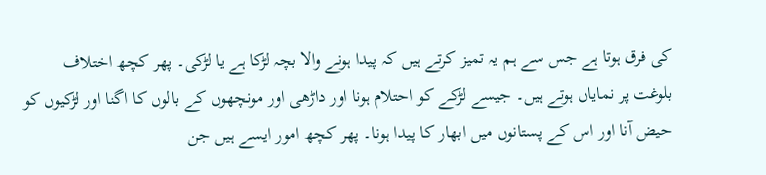کی فرق ہوتا ہے جس سے ہم یہ تمیز کرتے ہیں کہ پیدا ہونے والا بچہ لڑکا ہے یا لڑکی۔ پھر کچھ اختلاف بلوغت پر نمایاں ہوتے ہیں۔ جیسے لڑکے کو احتلام ہونا اور داڑھی اور مونچھوں کے بالوں کا اگنا اور لڑکیوں کو حیض آنا اور اس کے پستانوں میں ابھار کا پیدا ہونا۔ پھر کچھ امور ایسے ہیں جن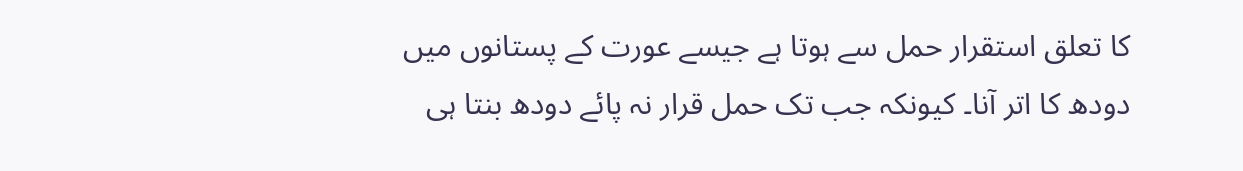کا تعلق استقرار حمل سے ہوتا ہے جیسے عورت کے پستانوں میں دودھ کا اتر آنا۔ کیونکہ جب تک حمل قرار نہ پائے دودھ بنتا ہی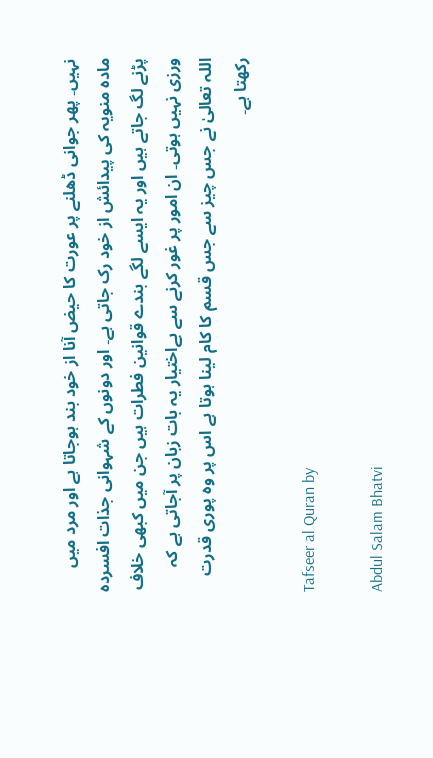نہیں۔ پھر جوانی ڈھلنے پر عورت کا حیض آنا از خود بند ہوجاتا ہے اور مرد میں مادہ منویہ کی پیدائش از خود رک جاتی ہے۔ اور دونوں کے شہوانی جذات افسردہ پڑنے لگ جاتے ہیں اور یہ ایسے لگے بندے قوانین فطرات ہیں جن میں کبھی خلاف ورزی نہیں ہوتی۔ ان امور پر غور کرنے سے بےاختیار یہ بات زبان پر آجاتی ہے کہ اللہ تعالیٰ نے جس چیز سے جس قسم کا کام لینا ہوتا ہے اس پر وہ پوری قدرت رکھتا ہے۔

Tafseer al Quran by

Abdul Salam Bhatvi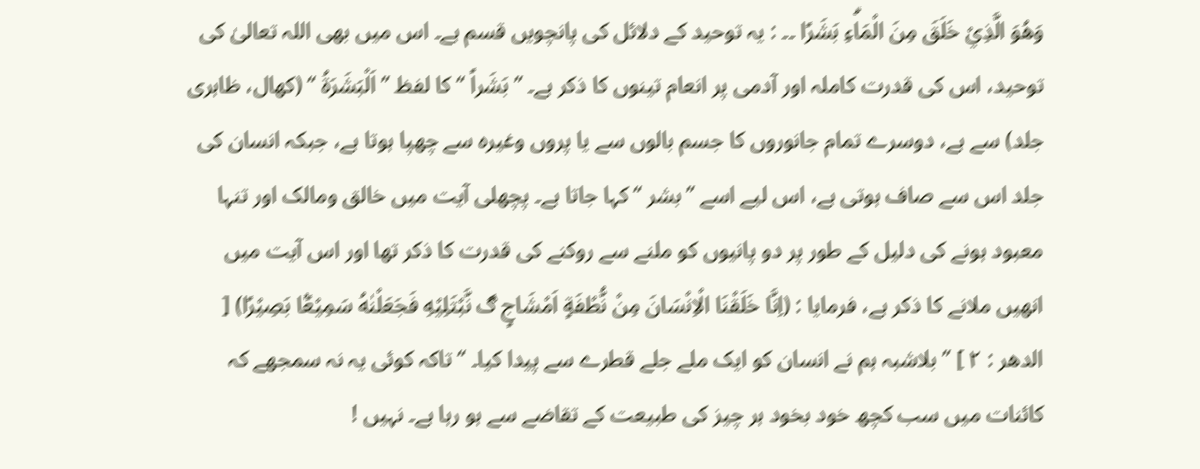وَهُوَ الَّذِيْ خَلَقَ مِنَ الْمَاۗءِ بَشَرًا ۔۔ : یہ توحید کے دلائل کی پانچویں قسم ہے۔ اس میں بھی اللہ تعالیٰ کی توحید، اس کی قدرت کاملہ اور آدمی پر انعام تینوں کا ذکر ہے۔ ” بَشَراً “ کا لفظ ” اَلْبَشَرَۃُ “ (کھال، ظاہری جلد) سے ہے، دوسرے تمام جانوروں کا جسم بالوں سے یا پروں وغیرہ سے چھپا ہوتا ہے، جبکہ انسان کی جلد اس سے صاف ہوتی ہے، اس لیے اسے ” بشر “ کہا جاتا ہے۔ پچھلی آیت میں خالق ومالک اور تنہا معبود ہونے کی دلیل کے طور پر دو پانیوں کو ملنے سے روکنے کی قدرت کا ذکر تھا اور اس آیت میں انھیں ملانے کا ذکر ہے، فرمایا : (اِنَّا خَلَقْنَا الْاِنْسَانَ مِنْ نُّطْفَةٍ اَمْشَاجٍ ڰ نَّبْتَلِيْهِ فَجَعَلْنٰهُ سَمِيْعًۢا بَصِيْرًا) [ الدھر : ٢ ] ” بلاشبہ ہم نے انسان کو ایک ملے جلے قطرے سے پیدا کیا۔ “ تاکہ کوئی یہ نہ سمجھے کہ کائنات میں سب کچھ خود بخود ہر چیز کی طبیعت کے تقاضے سے ہو رہا ہے۔ نہیں !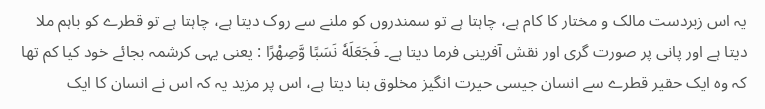یہ اس زبردست مالک و مختار کا کام ہے، چاہتا ہے تو سمندروں کو ملنے سے روک دیتا ہے، چاہتا ہے تو قطرے کو باہم ملا دیتا ہے اور پانی پر صورت گری اور نقش آفرینی فرما دیتا ہے۔ فَجَعَلَهٗ نَسَبًا وَّصِهْرًا : یعنی یہی کرشمہ بجائے خود کیا کم تھا کہ وہ ایک حقیر قطرے سے انسان جیسی حیرت انگیز مخلوق بنا دیتا ہے، اس پر مزید یہ کہ اس نے انسان کا ایک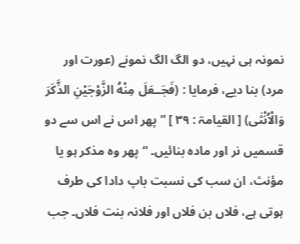نمونہ ہی نہیں، دو الگ الگ نمونے (عورت اور مرد) بنا دیے، فرمایا : (فَجَــعَلَ مِنْهُ الزَّوْجَيْنِ الذَّكَرَ وَالْاُنْثٰى) [ القیامۃ : ٣٩ ] ” پھر اس نے اس سے دو قسمیں نر اور مادہ بنائیں۔ “ پھر وہ مذکر ہو یا مؤنث، ان سب کی نسبت باپ دادا کی طرف ہوتی ہے، فلاں بن فلاں اور فلانہ بنت فلاں۔ جب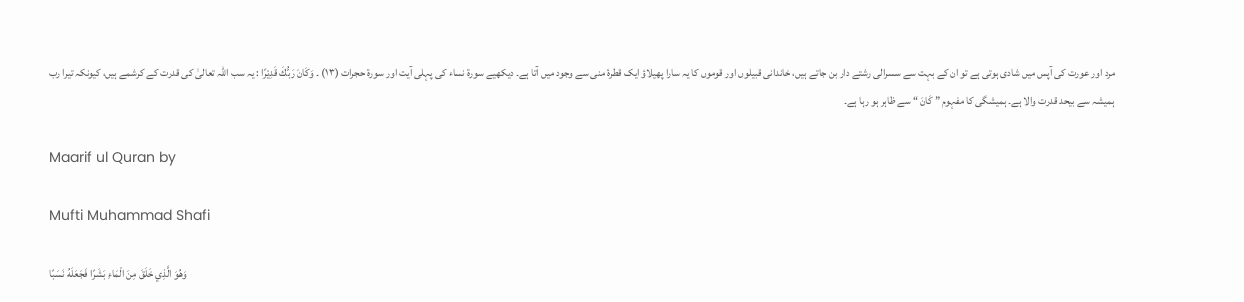مرد اور عورت کی آپس میں شادی ہوتی ہے تو ان کے بہت سے سسرالی رشتے دار بن جاتے ہیں، خاندانی قبیلوں اور قوموں کا یہ سارا پھیلاؤ ایک قطرۂ منی سے وجود میں آتا ہے۔ دیکھیے سورة نساء کی پہلی آیت اور سورة حجرات (١٣) ۔ وَكَانَ رَبُّكَ قَدِيْرًا : یہ سب اللہ تعالیٰ کی قدرت کے کرشمے ہیں، کیونکہ تیرا رب ہمیشہ سے بیحد قدرت والا ہے۔ ہمیشگی کا مفہوم ” كَانَ “ سے ظاہر ہو رہا ہے۔

Maarif ul Quran by

Mufti Muhammad Shafi

وَهُوَ الَّذِي خَلَقَ مِنَ الْمَاءِ بَشَرً‌ا فَجَعَلَهُ نَسَبًا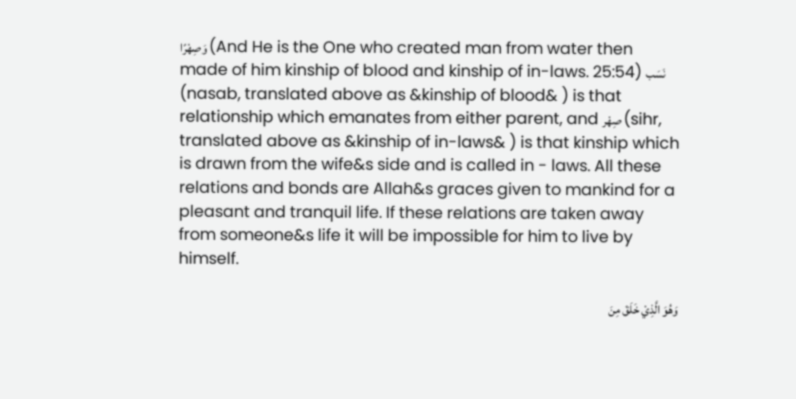وَصِهْرً‌ا (And He is the One who created man from water then made of him kinship of blood and kinship of in-laws. 25:54) نَسَب (nasab, translated above as &kinship of blood& ) is that relationship which emanates from either parent, and صِهْر (sihr, translated above as &kinship of in-laws& ) is that kinship which is drawn from the wife&s side and is called in - laws. All these relations and bonds are Allah&s graces given to mankind for a pleasant and tranquil life. If these relations are taken away from someone&s life it will be impossible for him to live by himself.

وَهُوَ الَّذِيْ خَلَقَ مِنَ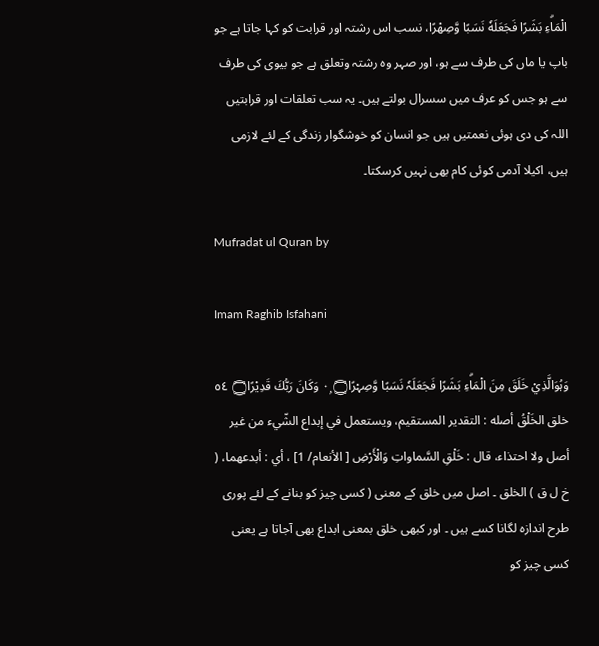الْمَاۗءِ بَشَرًا فَجَعَلَهٗ نَسَبًا وَّصِهْرًا، نسب اس رشتہ اور قرابت کو کہا جاتا ہے جو باپ یا ماں کی طرف سے ہو، اور صہر وہ رشتہ وتعلق ہے جو بیوی کی طرف سے ہو جس کو عرف میں سسرال بولتے ہیں۔ یہ سب تعلقات اور قرابتیں اللہ کی دی ہوئی نعمتیں ہیں جو انسان کو خوشگوار زندگی کے لئے لازمی ہیں، اکیلا آدمی کوئی کام بھی نہیں کرسکتا۔

Mufradat ul Quran by

Imam Raghib Isfahani

وَہُوَالَّذِيْ خَلَقَ مِنَ الْمَاۗءِ بَشَرًا فَجَعَلَہٗ نَسَبًا وَّصِہْرًا۝ ٠ۭ وَكَانَ رَبُّكَ قَدِيْرًا۝ ٥٤ خلق الخَلْقُ أصله : التقدیر المستقیم، ويستعمل في إبداع الشّيء من غير أصل ولا احتذاء، قال : خَلْقِ السَّماواتِ وَالْأَرْضِ [ الأنعام/ 1] ، أي : أبدعهما، ( خ ل ق ) الخلق ۔ اصل میں خلق کے معنی ( کسی چیز کو بنانے کے لئے پوری طرح اندازہ لگانا کسے ہیں ۔ اور کبھی خلق بمعنی ابداع بھی آجاتا ہے یعنی کسی چیز کو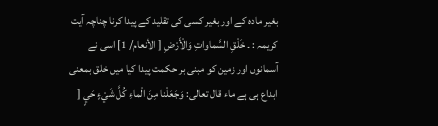بغیر مادہ کے اور بغیر کسی کی تقلید کے پیدا کرنا چناچہ آیت کریمہ : ۔ خَلْقِ السَّماواتِ وَالْأَرْضِ [ الأنعام/ 1] اسی نے آسمانوں اور زمین کو مبنی بر حکمت پیدا کیا میں خلق بمعنی ابداع ہی ہے ماء قال تعالی: وَجَعَلْنا مِنَ الْماءِ كُلَّ شَيْءٍ حَيٍ [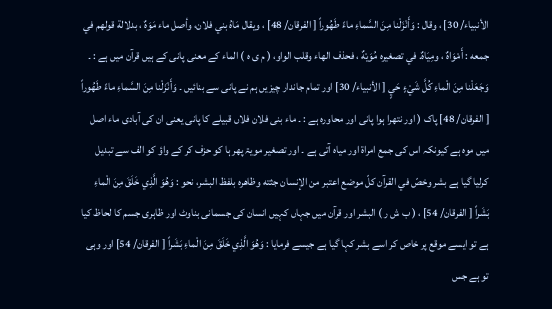الأنبیاء/ 30] ، وقال : وَأَنْزَلْنا مِنَ السَّماءِ ماءً طَهُوراً [ الفرقان/ 48] ، ويقال مَاهُ بني فلان، وأصل ماء مَوَهٌ ، بدلالة قولهم في جمعه : أَمْوَاهٌ ، ومِيَاهٌ. في تصغیره مُوَيْهٌ ، فحذف الهاء وقلب الواو، ( م ی ہ ) الماء کے معنی پانی کے ہیں قرآن میں ہے : ۔ وَجَعَلْنا مِنَ الْماءِ كُلَّ شَيْءٍ حَيٍ [ الأنبیاء/ 30] اور تمام جاندار چیزیں ہم نے پانی سے بنائیں ۔ وَأَنْزَلْنا مِنَ السَّماءِ ماءً طَهُوراً [ الفرقان/ 48] پاک ( اور نتھرا ہوا پانی اور محاورہ ہے : ۔ ماء بنی فلان فلاں قبیلے کا پانی یعنی ان کی آبادی ماء اصل میں موہ ہے کیونکہ اس کی جمع امراۃ اور میاہ آتی ہے ۔ اور تصغیر مویۃ پھر ہا کو حزف کر کے واؤ کو الف سے تبدیل کرلیا گیا ہے بشر وخصّ في القرآن کلّ موضع اعتبر من الإنسان جثته وظاهره بلفظ البشر، نحو : وَهُوَ الَّذِي خَلَقَ مِنَ الْماءِ بَشَراً [ الفرقان/ 54] ، ( ب ش ر ) البشر اور قرآن میں جہاں کہیں انسان کی جسمانی بناوٹ اور ظاہری جسم کا لحاظ کیا ہے تو ایسے موقع پر خاص کر اسے بشر کہا گیا ہے جیسے فرمایا : وَهُوَ الَّذِي خَلَقَ مِنَ الْماءِ بَشَراً [ الفرقان/ 54] اور وہی تو ہے جس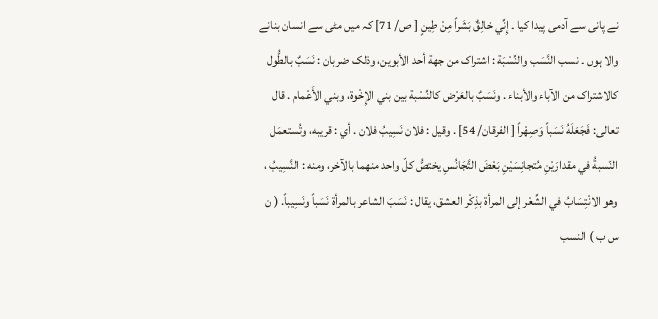نے پانی سے آدمی پیدا کیا ۔ إِنِّي خالِقٌ بَشَراً مِنْ طِينٍ [ ص/ 71] کہ میں مٹی سے انسان بنانے والا ہوں ۔ نسب النَّسَب والنِّسْبَة : اشتراک من جهة أحد الأبوین، وذلک ضربان : نَسَبٌ بالطُّول کالاشتراک من الآباء والأبناء . ونَسَبٌ بالعَرْض کالنِّسْبة بين بني الإِخْوة، وبني الأَعْمام . قال تعالی: فَجَعَلَهُ نَسَباً وَصِهْراً [ الفرقان/ 54] . وقیل : فلان نَسِيبُ فلان . أي : قریبه، وتُستعمَل النّسبةُ في مقدارَيْنِ مُتجانِسَيْنِ بَعْضَ التَّجَانُسِ يختصُّ كلّ واحد منهما بالآخر، ومنه : النَّسِيبُ ، وهو الانْتِسَابُ في الشِّعْر إلى المرأة بذِكْر العشق، يقال : نَسَبَ الشاعر بالمرأة نَسَباً ونَسِيباً. ( ن س ب ) النسب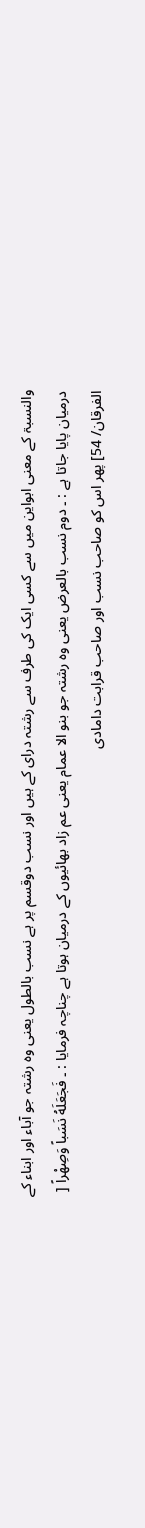والنسبۃ کے معنی ابواین میں سے کسی ایک کی طرف سے رشتہ درای کے ہیں اور نسب دوقسم پر ہے نسب بالطول یعنی وہ رشتہ جو آباء اور ابناء کے درمیان پایا جاتا ہے : ۔ دوم نسب بالعرض یعنی وہ رشتہ جو بنو الا عمام یعنی عم زاد بھائیوں کے درمیان ہوتا ہے چناچہ فرمایا : ۔ فَجَعَلَهُ نَسَباً وَصِهْراً [ الفرقان/ 54] پھر اس کو صاحب نسب اور صاحب قرابت دامادی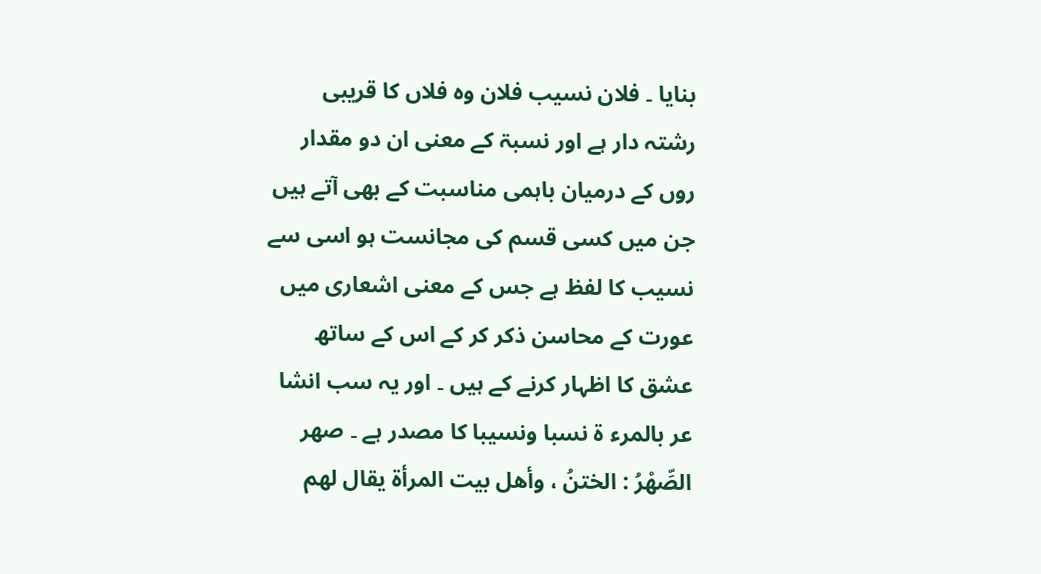بنایا ۔ فلان نسیب فلان وہ فلاں کا قریبی رشتہ دار ہے اور نسبۃ کے معنی ان دو مقدار روں کے درمیان باہمی مناسبت کے بھی آتے ہیں جن میں کسی قسم کی مجانست ہو اسی سے نسیب کا لفظ ہے جس کے معنی اشعاری میں عورت کے محاسن ذکر کر کے اس کے ساتھ عشق کا اظہار کرنے کے ہیں ۔ اور یہ سب انشا عر بالمرء ۃ نسبا ونسیبا کا مصدر ہے ۔ صهر الصِّهْرُ : الختنُ ، وأهل بيت المرأة يقال لهم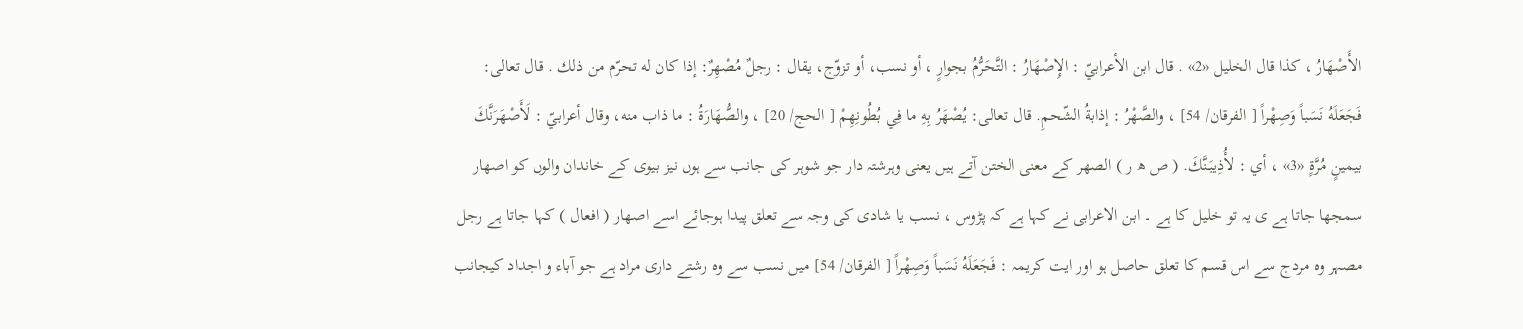الأَصْهَارُ ، كذا قال الخلیل «2» . قال ابن الأعرابيّ : الإِصْهَارُ : التَّحَرُّمُ بجوارٍ ، أو نسب، أو تزوّج، يقال : رجلٌ مُصْهِرٌ: إذا کان له تحرّم من ذلك . قال تعالی: فَجَعَلَهُ نَسَباً وَصِهْراً [ الفرقان/ 54] ، والصَّهْرُ : إذابةُ الشّحمِ. قال تعالی: يُصْهَرُ بِهِ ما فِي بُطُونِهِمْ [ الحج/ 20] ، والصُّهَارَةُ : ما ذاب منه، وقال أعرابيّ : لَأَصْهَرَنَّكَ بيمينٍ مُرَّةٍ «3» ، أي : لأُذِيبَنَّكَ. ( ص ھ ر ) الصھر کے معنی الختن آتے ہیں یعنی وہرشتہ دار جو شوہر کی جانب سے ہوں نیز بیوی کے خاندان والوں کو اصھار سمجھا جاتا ہے ی یہ تو خلیل کا ہے ۔ ابن الاعرابی نے کہا ہے کہ پڑوس ، نسب یا شادی کی وجہ سے تعلق پیدا ہوجائے اسے اصھار ( افعال ) کہا جاتا ہے رجل مصہر وہ مردج سے اس قسم کا تعلق حاصل ہو اور ایت کریمہ : فَجَعَلَهُ نَسَباً وَصِهْراً [ الفرقان/ 54] میں نسب سے وہ رشتے داری مراد ہے جو آباء و اجداد کیجانب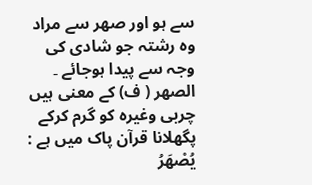سے ہو اور صھر سے مراد وہ رشتہ جو شادی کی وجہ سے پیدا ہوجائے ۔ الصھر ( ف) کے معنی ہیں چربی وغیرہ کو گرم کرکے پگھلانا قرآن پاک میں ہے : يُصْهَرُ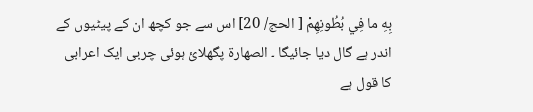بِهِ ما فِي بُطُونِهِمْ [ الحج/ 20] اس سے جو کچھ ان کے پیٹیوں کے اندر ہے گال دیا جائیگا ۔ الصھارۃ پگھلائ ہوئی چربی ایک اعرابی کا قول ہے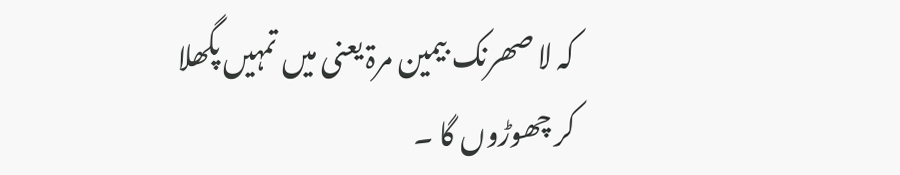کہ لا صھرنک بیمین مرۃ یعنی میں تمہیں پگھلا کر چھوڑوں گا ۔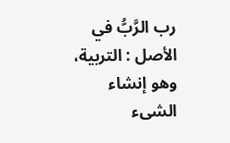رب الرَّبُّ في الأصل : التربية، وهو إنشاء الشیء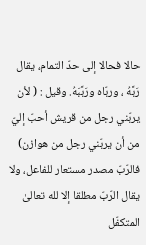حالا فحالا إلى حدّ التمام، يقال رَبَّهُ ، وربّاه ورَبَّبَهُ. وقیل : ( لأن يربّني رجل من قریش أحبّ إليّ من أن يربّني رجل من هوازن) فالرّبّ مصدر مستعار للفاعل، ولا يقال الرّبّ مطلقا إلا لله تعالیٰ المتکفّل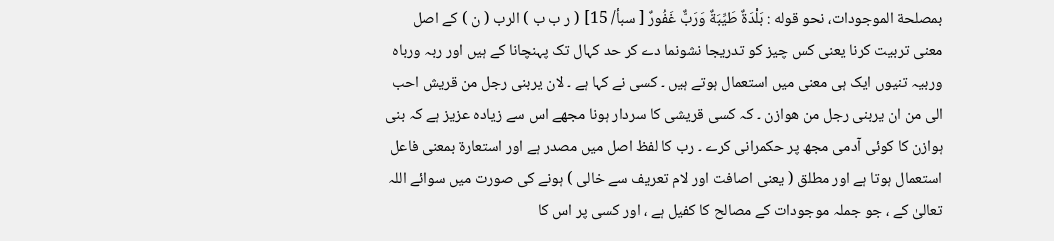بمصلحة الموجودات، نحو قوله : بَلْدَةٌ طَيِّبَةٌ وَرَبٌّ غَفُورٌ [ سبأ/ 15] ( ر ب ب ) الرب ( ن ) کے اصل معنی تربیت کرنا یعنی کس چیز کو تدریجا نشونما دے کر حد کہال تک پہنچانا کے ہیں اور ربہ ورباہ وربیہ تنیوں ایک ہی معنی میں استعمال ہوتے ہیں ۔ کسی نے کہا ہے ۔ لان یربنی رجل من قریش احب الی من ان یربنی رجل من ھوازن ۔ کہ کسی قریشی کا سردار ہونا مجھے اس سے زیادہ عزیز ہے کہ بنی ہوازن کا کوئی آدمی مجھ پر حکمرانی کرے ۔ رب کا لفظ اصل میں مصدر ہے اور استعارۃ بمعنی فاعل استعمال ہوتا ہے اور مطلق ( یعنی اصافت اور لام تعریف سے خالی ) ہونے کی صورت میں سوائے اللہ تعالیٰ کے ، جو جملہ موجودات کے مصالح کا کفیل ہے ، اور کسی پر اس کا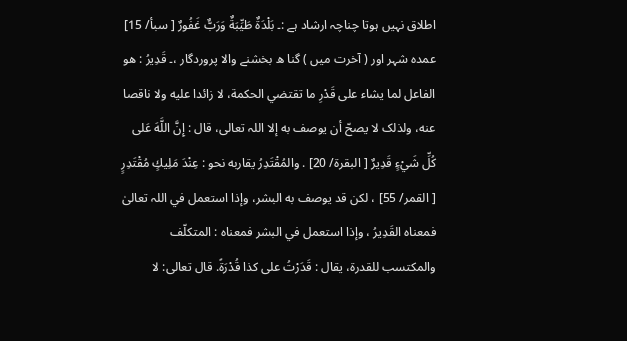اطلاق نہیں ہوتا چناچہ ارشاد ہے :۔ بَلْدَةٌ طَيِّبَةٌ وَرَبٌّ غَفُورٌ [ سبأ/ 15] عمدہ شہر اور ( آخرت میں ) گنا ه بخشنے والا پروردگار ،۔ قَدِيرُ : هو الفاعل لما يشاء علی قَدْرِ ما تقتضي الحکمة، لا زائدا عليه ولا ناقصا عنه، ولذلک لا يصحّ أن يوصف به إلا اللہ تعالی، قال : إِنَّ اللَّهَ عَلى كُلِّ شَيْءٍ قَدِيرٌ [ البقرة/ 20] . والمُقْتَدِرُ يقاربه نحو : عِنْدَ مَلِيكٍ مُقْتَدِرٍ [ القمر/ 55] ، لکن قد يوصف به البشر، وإذا استعمل في اللہ تعالیٰ فمعناه القَدِيرُ ، وإذا استعمل في البشر فمعناه : المتکلّف والمکتسب للقدرة، يقال : قَدَرْتُ علی كذا قُدْرَةً. قال تعالی: لا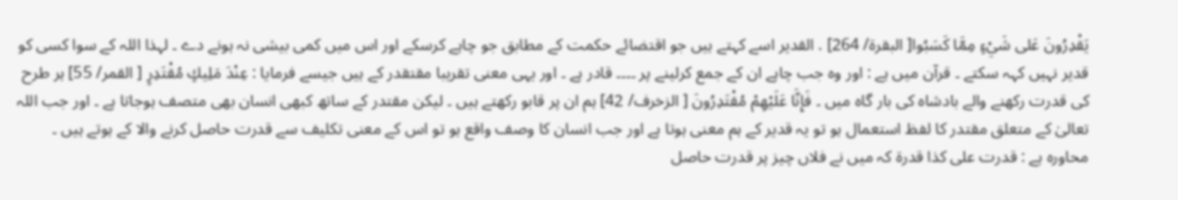يَقْدِرُونَ عَلى شَيْءٍ مِمَّا كَسَبُوا[ البقرة/ 264] . القدیر اسے کہتے ہیں جو اقتضائے حکمت کے مطابق جو چاہے کرسکے اور اس میں کمی بیشی نہ ہونے دے ۔ لہذا اللہ کے سوا کسی کو قدیر نہیں کہہ سکتے ۔ قرآن میں ہے : اور وہ جب چاہے ان کے جمع کرلینے پر ۔۔۔۔ قادر ہے ۔ اور یہی معنی تقریبا مقتقدر کے ہیں جیسے فرمایا : عِنْدَ مَلِيكٍ مُقْتَدِرٍ [ القمر/ 55] ہر طرح کی قدرت رکھنے والے بادشاہ کی بار گاہ میں ۔ فَإِنَّا عَلَيْهِمْ مُقْتَدِرُونَ [ الزخرف/ 42] ہم ان پر قابو رکھتے ہیں ۔ لیکن مقتدر کے ساتھ کبھی انسان بھی متصف ہوجاتا ہے ۔ اور جب اللہ تعالیٰ کے متعلق مقتدر کا لفظ استعمال ہو تو یہ قدیر کے ہم معنی ہوتا ہے اور جب انسان کا وصف واقع ہو تو اس کے معنی تکلیف سے قدرت حاصل کرنے والا کے ہوتے ہیں ۔ محاورہ ہے : قدرت علی کذا قدرۃ کہ میں نے فلاں چیز پر قدرت حاصل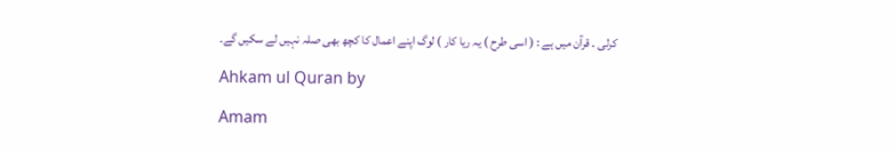کرلی ۔ قرآن میں ہے : ( اسی طرح ) یہ ریا کار ) لوگ اپنے اعمال کا کچھ بھی صلہ نہیں لے سکیں گے۔

Ahkam ul Quran by

Amam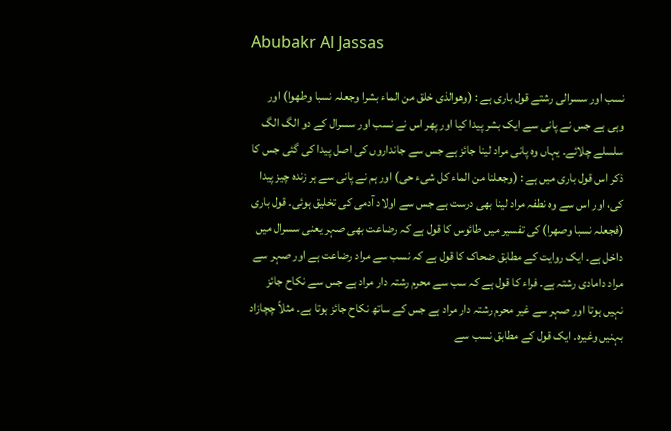Abubakr Al Jassas

نسب اور سسرالی رشتے قول باری ہے : (وھوالذی خلق من الماء بشرا وجعلہ نسبا وطھوا) اور وہی ہے جس نے پانی سے ایک بشر پیدا کیا اور پھر اس نے نسب اور سسرال کے دو الگ الگ سلسلے چلائے۔ یہاں وہ پانی مراد لینا جائز ہے جس سے جانداروں کی اصل پیدا کی گئی جس کا ذکر اس قول باری میں ہے : (وجعلنا من الماء کل شیء حی) اور ہم نے پانی سے ہر زندہ چیز پیدا کی، اور اس سے وہ نطفہ مراد لینا بھی درست ہے جس سے اولاد آدمی کی تخلیق ہوئی۔ قول باری (فجعلہ نسبا وصھرا) کی تفسیر میں طائوس کا قول ہے کہ رضاعت بھی صہر یعنی سسرال میں داخل ہے۔ ایک روایت کے مطابق ضحاک کا قول ہے کہ نسب سے مراد رضاعت ہے اور صہر سے مراد دامادی رشتہ ہے۔ فراء کا قول ہے کہ سب سے محرم رشتہ دار مراد ہے جس سے نکاح جائز نہیں ہوتا اور صہر سے غیر محرم رشتہ دار مراد ہے جس کے ساتھ نکاح جائز ہوتا ہے۔ مثلاً چچازاد بہنیں وغیرہ۔ ایک قول کے مطابق نسب سے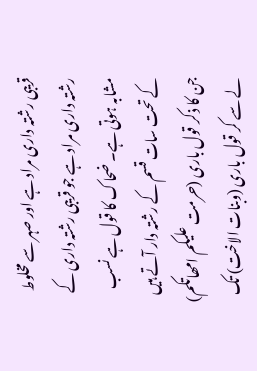قریبی رشتہ داری مراد ہے اور صہر سے مخلوط رشتہ داری مراد ہے جو قریبی رشتہ داری کے مشابہ ہوتی ہے۔ ضحاک کا قول ہے نسب کے تحت سات قسم کے رشتہ دار آتے ہیں جن کا ذکر قول باری (حرمت علیکم امھاتکم) لے سے کر قول باری (وبنات الاخت) تک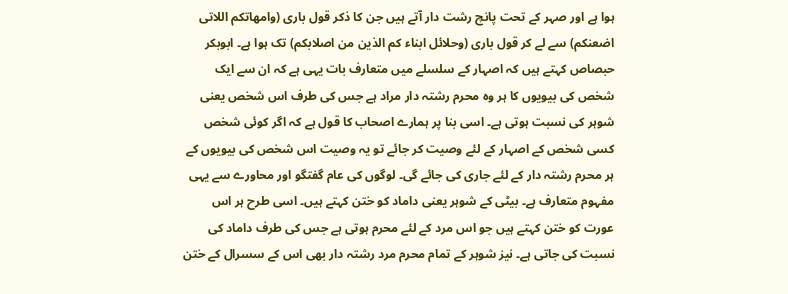ہوا ہے اور صہر کے تحت پانچ رشت دار آتے ہیں جن کا ذکر قول باری (وامھاتکم اللاتی اضعنکم) سے لے کر قول باری (وحلائل ابناء کم الذین من اصلابکم) تک ہوا ہے۔ ابوبکر حبصاص کہتے ہیں کہ اصہار کے سلسلے میں متعارف بات یہی ہے کہ ان سے ایک شخص کی بیویوں کا ہر وہ محرم رشتہ دار مراد ہے جس کی طرف اس شخص یعنی شوہر کی نسبت ہوتی ہے۔ اسی بنا پر ہمارے اصحاب کا قول ہے کہ اگر کوئی شخص کسی شخص کے اصہار کے لئے وصیت کر جائے تو یہ وصیت اس شخص کی بیویوں کے ہر محرم رشتہ دار کے لئے جاری کی جائے گی۔ لوگوں کی عام گفتگو اور محاورے سے یہی مفہوم متعارف ہے۔ بیٹی کے شوہر یعنی داماد کو ختن کہتے ہیں۔ اسی طرح ہر اس عورت کو ختن کہتے ہیں جو اس مرد کے لئے محرم ہوتی ہے جس کی طرف داماد کی نسبت کی جاتی ہے۔ نیز شوہر کے تمام محرم مرد رشتہ دار بھی اس کے سسرال کے ختن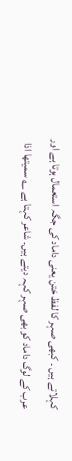کہلاتے ہیں ۔ کبھی صہر کا لفظ ختن یعنی داماد کی جگہ استعمال ہوتا ہے اور عرب کے لوگ داماد کو بھی صہر کہہ دیتے ہیں۔ شاعر کہتا ہے ؎ سمیتھا اذا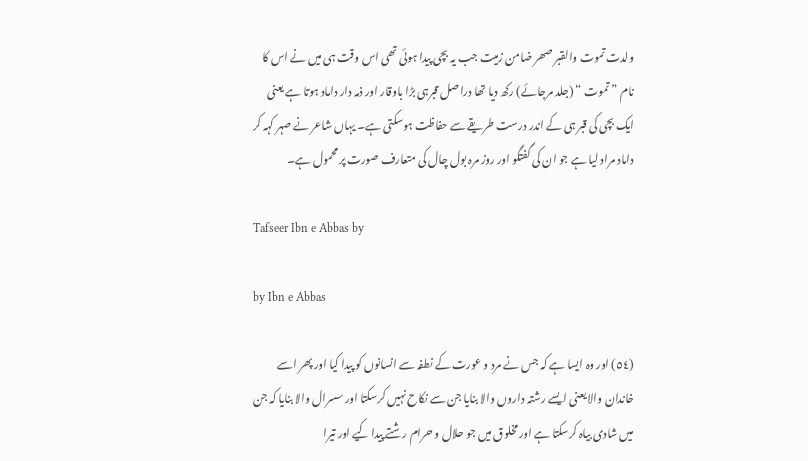ولدت تموت والقبر صھر ضامن زمیت جب یہ بچی پیدا ہوئی تھی اس وقت ہی میں نے اس کا نام ” تموت “ (جلد مرجائے) رکھ دیا تھا دراصل قبرہی بڑا باوقار اور ذمہ دار داماد ہوتا ہے یعنی ایک بچی کی قبر ہی کے اندر درست طریقے سے حفاظت ہوسکتی ہے۔ یہاں شاعر نے صہر کہہ کر داماد مراد لیا ہے جو ان کی گفتگو اور روز مرہ بول چال کی متعارف صورت پر محمول ہے۔

Tafseer Ibn e Abbas by

by Ibn e Abbas

(٥٤) اور وہ ایسا ہے کہ جس نے مرد و عورت کے نطفہ سے انسانوں کو پیدا کیا اور پھر اسے خاندان والا یعنی ایسے رشتہ داروں والا بنایا جن سے نکاح نہیں کرسکتا اور سسرال والا بنایا کہ جن میں شادی بیاہ کرسکتا ہے اور مخلوق میں جو حلال و حرام رشتے پیدا کیے اور تیرا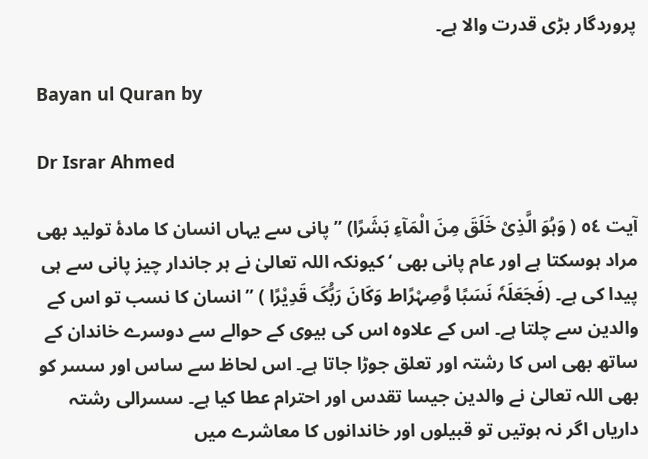پروردگار بڑی قدرت والا ہے۔

Bayan ul Quran by

Dr Israr Ahmed

آیت ٥٤ ( وَہُوَ الَّذِیْ خَلَقَ مِنَ الْمَآءِ بَشَرًا) ” پانی سے یہاں انسان کا مادۂ تولید بھی مراد ہوسکتا ہے اور عام پانی بھی ‘ کیونکہ اللہ تعالیٰ نے ہر جاندار چیز پانی سے ہی پیدا کی ہے۔ (فَجَعَلَہٗ نَسَبًا وَّصِہْرًاط وَکَانَ رَبُّکَ قَدِیْرًا ) ” انسان کا نسب تو اس کے والدین سے چلتا ہے۔ اس کے علاوہ اس کی بیوی کے حوالے سے دوسرے خاندان کے ساتھ بھی اس کا رشتہ اور تعلق جوڑا جاتا ہے۔ اس لحاظ سے ساس اور سسر کو بھی اللہ تعالیٰ نے والدین جیسا تقدس اور احترام عطا کیا ہے۔ سسرالی رشتہ داریاں اگر نہ ہوتیں تو قبیلوں اور خاندانوں کا معاشرے میں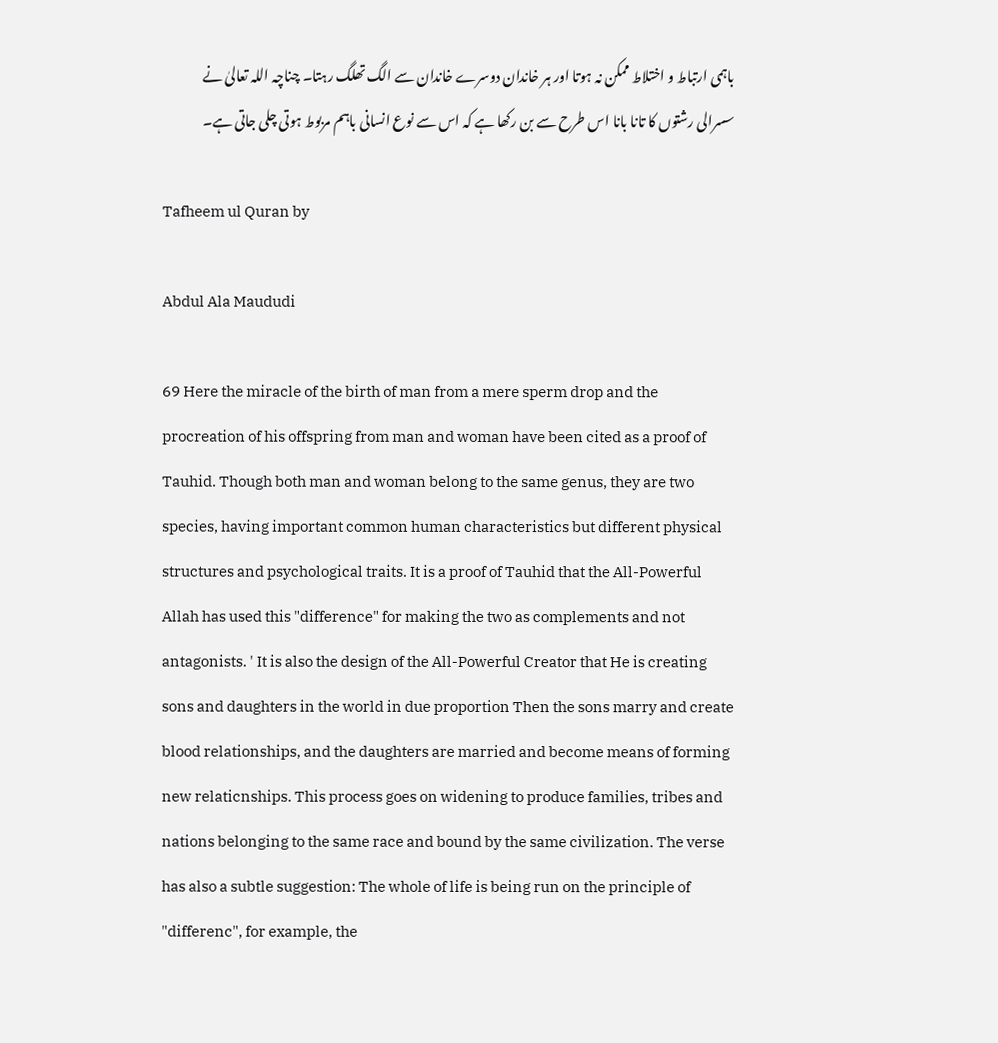باہمی ارتباط و اختلاط ممکن نہ ہوتا اور ہر خاندان دوسرے خاندان سے الگ تھلگ رہتا۔ چناچہ اللہ تعالیٰ نے سسرالی رشتوں کا تانا بانا اس طرح سے بن رکھا ہے کہ اس سے نوع انسانی باہم مربوط ہوتی چلی جاتی ہے۔

Tafheem ul Quran by

Abdul Ala Maududi

69 Here the miracle of the birth of man from a mere sperm drop and the procreation of his offspring from man and woman have been cited as a proof of Tauhid. Though both man and woman belong to the same genus, they are two species, having important common human characteristics but different physical structures and psychological traits. It is a proof of Tauhid that the All-Powerful Allah has used this "difference" for making the two as complements and not antagonists. ' It is also the design of the All-Powerful Creator that He is creating sons and daughters in the world in due proportion Then the sons marry and create blood relationships, and the daughters are married and become means of forming new relaticnships. This process goes on widening to produce families, tribes and nations belonging to the same race and bound by the same civilization. The verse has also a subtle suggestion: The whole of life is being run on the principle of "differenc", for example, the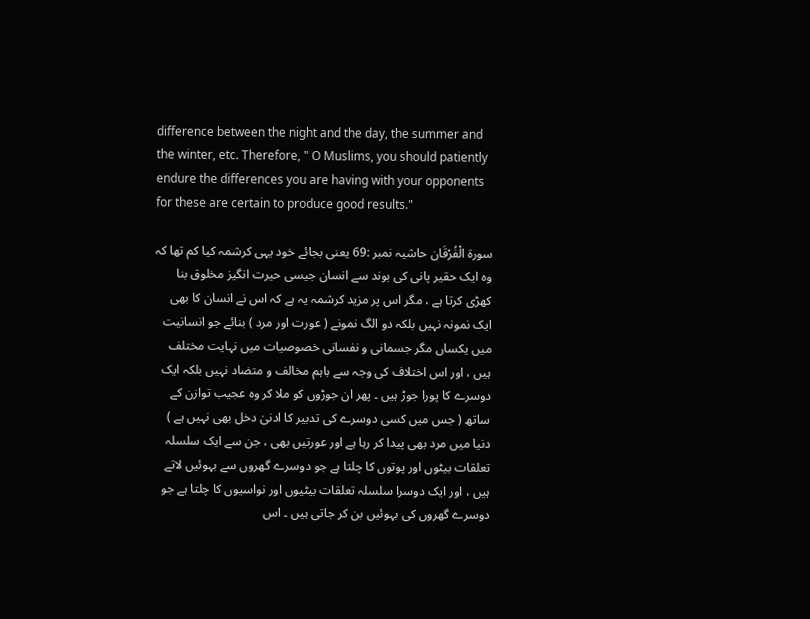difference between the night and the day, the summer and the winter, etc. Therefore, " O Muslims, you should patiently endure the differences you are having with your opponents for these are certain to produce good results."

سورة الْفُرْقَان حاشیہ نمبر :69 یعنی بجائے خود یہی کرشمہ کیا کم تھا کہ وہ ایک حقیر پانی کی بوند سے انسان جیسی حیرت انگیز مخلوق بنا کھڑی کرتا ہے ، مگر اس پر مزید کرشمہ یہ ہے کہ اس نے انسان کا بھی ایک نمونہ نہیں بلکہ دو الگ نمونے ( عورت اور مرد ) بنائے جو انسانیت میں یکساں مگر جسمانی و نفسانی خصوصیات میں نہایت مختلف ہیں ، اور اس اختلاف کی وجہ سے باہم مخالف و متضاد نہیں بلکہ ایک دوسرے کا پورا جوڑ ہیں ۔ پھر ان جوڑوں کو ملا کر وہ عجیب توازن کے ساتھ ( جس میں کسی دوسرے کی تدبیر کا ادنیٰ دخل بھی نہیں ہے ) دنیا میں مرد بھی پیدا کر رہا ہے اور عورتیں بھی ، جن سے ایک سلسلہ تعلقات بیٹوں اور پوتوں کا چلتا ہے جو دوسرے گھروں سے بہوئیں لاتے ہیں ، اور ایک دوسرا سلسلہ تعلقات بیٹیوں اور نواسیوں کا چلتا ہے جو دوسرے گھروں کی بہوئیں بن کر جاتی ہیں ۔ اس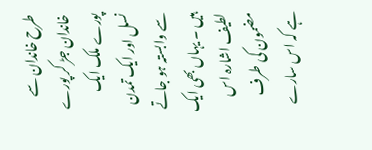طرح خاندان سے خاندان جڑ کر پورے پورے ملک ایک نسل اور ایک تمدن سے وابستہ ہو جاتے ہیں ۔ یہاں بھی ایک لطیف اشارہ اس مضمون کی طرف ہے کہ اس سارے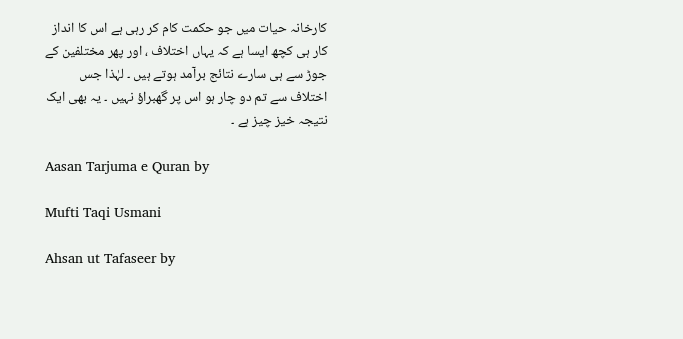کارخانہ حیات میں جو حکمت کام کر رہی ہے اس کا انداز کار ہی کچھ ایسا ہے کہ یہاں اختلاف ، اور پھر مختلفین کے جوڑ سے ہی سارے نتائج برآمد ہوتے ہیں ۔ لہٰذا جس اختلاف سے تم دو چار ہو اس پر گھبراؤ نہیں ۔ یہ بھی ایک نتیجہ خیز چیز ہے ۔

Aasan Tarjuma e Quran by

Mufti Taqi Usmani

Ahsan ut Tafaseer by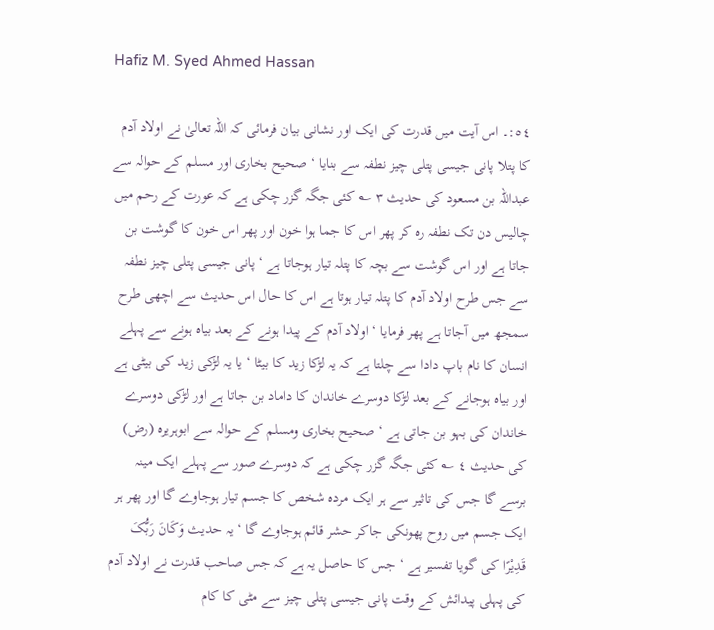Hafiz M. Syed Ahmed Hassan

٥٤:۔ اس آیت میں قدرت کی ایک اور نشانی بیان فرمائی کہ اللہ تعالیٰ نے اولاد آدم کا پتلا پانی جیسی پتلی چیز نطفہ سے بنایا ‘ صحیح بخاری اور مسلم کے حوالہ سے عبداللہ بن مسعود کی حدیث ٣ ؎ کئی جگہ گزر چکی ہے کہ عورت کے رحم میں چالیس دن تک نطفہ رہ کر پھر اس کا جما ہوا خون اور پھر اس خون کا گوشت بن جاتا ہے اور اس گوشت سے بچہ کا پتلہ تیار ہوجاتا ہے ‘ پانی جیسی پتلی چیز نطفہ سے جس طرح اولاد آدم کا پتلہ تیار ہوتا ہے اس کا حال اس حدیث سے اچھی طرح سمجھ میں آجاتا ہے پھر فرمایا ‘ اولاد آدم کے پیدا ہونے کے بعد بیاہ ہونے سے پہلے انسان کا نام باپ دادا سے چلتا ہے کہ یہ لڑکا زید کا بیٹا ‘ یا یہ لڑکی زید کی بیٹی ہے اور بیاہ ہوجانے کے بعد لڑکا دوسرے خاندان کا داماد بن جاتا ہے اور لڑکی دوسرے خاندان کی بہو بن جاتی ہے ‘ صحیح بخاری ومسلم کے حوالہ سے ابوہریرہ (رض) کی حدیث ٤ ؎ کئی جگہ گزر چکی ہے کہ دوسرے صور سے پہلے ایک مینہ برسے گا جس کی تاثیر سے ہر ایک مردہ شخص کا جسم تیار ہوجاوے گا اور پھر ہر ایک جسم میں روح پھونکی جاکر حشر قائم ہوجاوے گا ‘ یہ حدیث وَکَانَ رَبُّکَ قَدِیْرًا کی گویا تفسیر ہے ‘ جس کا حاصل یہ ہے کہ جس صاحب قدرت نے اولاد آدم کی پہلی پیدائش کے وقت پانی جیسی پتلی چیز سے مٹی کا کام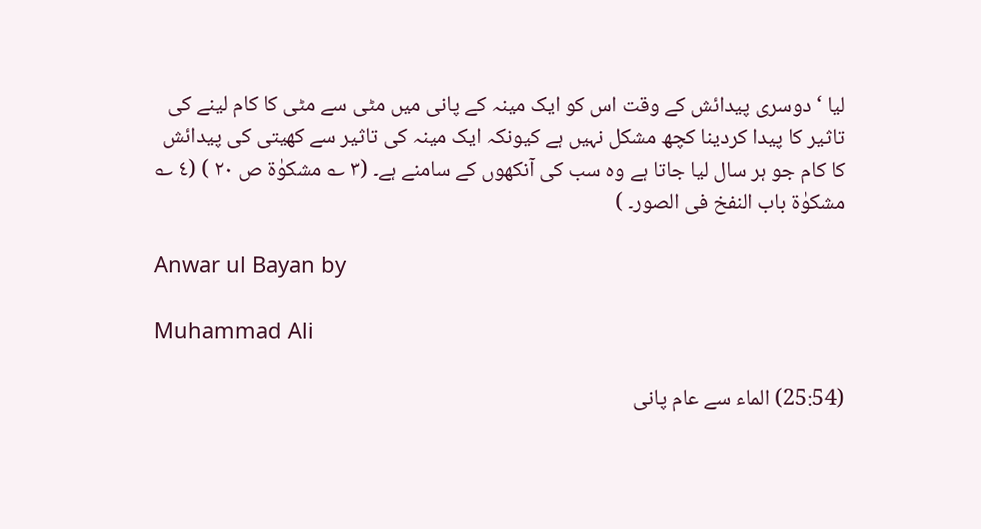لیا ‘ دوسری پیدائش کے وقت اس کو ایک مینہ کے پانی میں مٹی سے مٹی کا کام لینے کی تاثیر کا پیدا کردینا کچھ مشکل نہیں ہے کیونکہ ایک مینہ کی تاثیر سے کھیتی کی پیدائش کا کام جو ہر سال لیا جاتا ہے وہ سب کی آنکھوں کے سامنے ہے۔ (٣ ؎ مشکوٰۃ ص ٢٠ ) (٤ ؎ مشکوٰۃ باب النفخ فی الصور۔ )

Anwar ul Bayan by

Muhammad Ali

(25:54) الماء سے عام پانی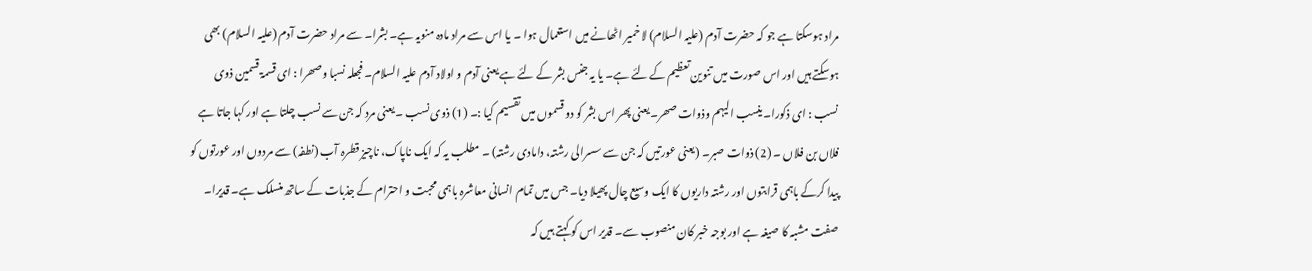مراد ہوسکتا ہے جو کہ حضرت آدم (علیہ السلام) لا خمیر اٹھانے میں استعمال ہوا ۔ یا اس سے مراد مادہ منویہ ہے۔ بشرا۔ سے مراد حضرت آدم (علیہ السلام) بھی ہوسکتے ہیں اور اس صورت میں تنوین تعظیم کے لئے ہے۔ یا یہ جنس بشر کے لئے ہے یعنی آدم و اولاد آدم علیہ السلام۔ فجعلہ نسبا وصھرا : ای قسمۃ قسمین ذوی نسب : ای ذکورا۔ ینسب الیہم وذوات صھر۔ یعنی پھر اس بشر کو دو قسموں میں تقسیم کیا :۔ (1) ذوی نسب ۔ یعنی مرد کہ جن سے نسب چلتا ہے اور کہا جاتا ہے فلاں بن فلاں ۔ (2) ذوات صبر۔ (یعنی عورتیں کہ جن سے سسرالی رشتہ، دامادی رشتہ) ۔ مطلب یہ کہ ایک ناپاک، ناچیز قطرہ آب (نطفہ) سے مردوں اور عورتوں کو پیدا کرکے باہمی قرابتوں اور رشتہ داریوں کا ایک وسیع چال پھیلا دیا۔ جس میں تمام انسانی معاشرہ باہمی محبت و احترام کے جذبات کے ساتھ منسلک ہے۔ قدیرا۔ صفت مشبہ کا صیغہ ہے اور بوجہ خبر کان منصوب سے۔ قدیر اس کو کہتے ہیں کہ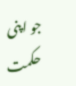جو اپنی حکمت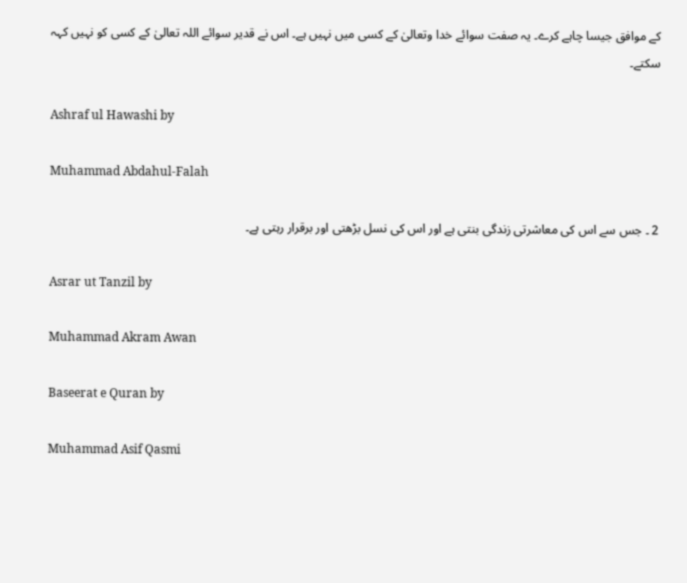کے موافق جیسا چاہے کرے۔ یہ صفت سوائے خدا وتعالیٰ کے کسی میں نہیں ہے۔ اس نے قدیر سوائے اللہ تعالیٰ کے کسی کو نہیں کہہ سکتے۔

Ashraf ul Hawashi by

Muhammad Abdahul-Falah

2 ۔ جس سے اس کی معاشرتی زندگی بنتی ہے اور اس کی نسل بڑھتی اور برقرار رہتی ہے۔

Asrar ut Tanzil by

Muhammad Akram Awan

Baseerat e Quran by

Muhammad Asif Qasmi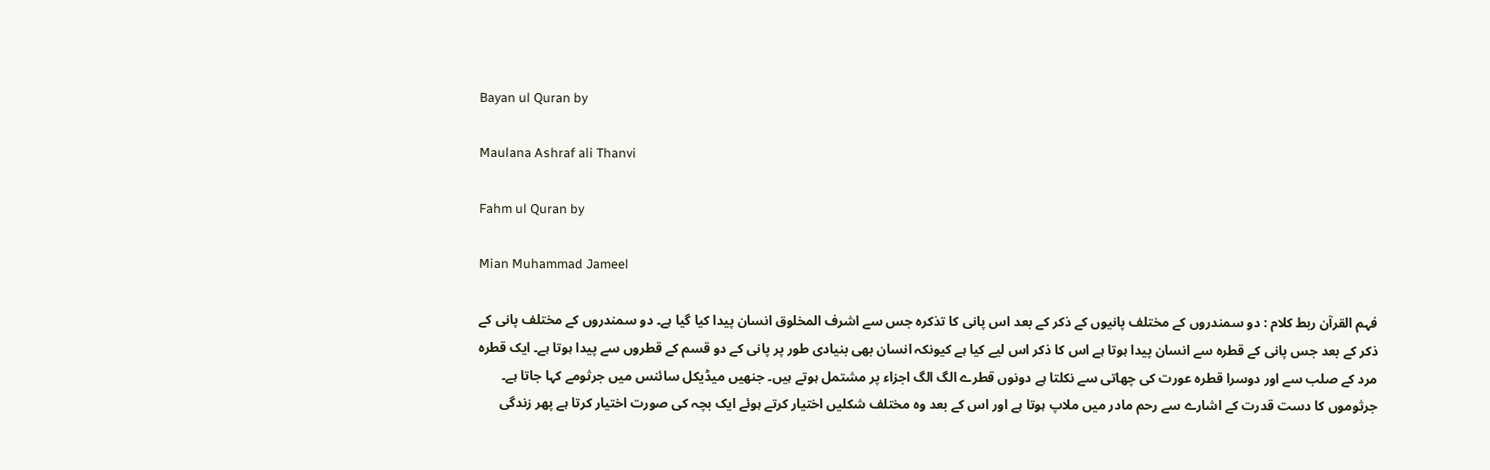Bayan ul Quran by

Maulana Ashraf ali Thanvi

Fahm ul Quran by

Mian Muhammad Jameel

فہم القرآن ربط کلام : دو سمندروں کے مختلف پانیوں کے ذکر کے بعد اس پانی کا تذکرہ جس سے اشرف المخلوق انسان پیدا کیا گیا ہے۔ دو سمندروں کے مختلف پانی کے ذکر کے بعد جس پانی کے قطرہ سے انسان پیدا ہوتا ہے اس کا ذکر اس لیے کیا ہے کیونکہ انسان بھی بنیادی طور پر پانی کے دو قسم کے قطروں سے پیدا ہوتا ہے۔ ایک قطرہ مرد کے صلب سے اور دوسرا قطرہ عورت کی چھاتی سے نکلتا ہے دونوں قطرے الگ الگ اجزاء پر مشتمل ہوتے ہیں۔ جنھیں میڈیکل سائنس میں جرثومے کہا جاتا ہے۔ جرثوموں کا دست قدرت کے اشارے سے رحم مادر میں ملاپ ہوتا ہے اور اس کے بعد وہ مختلف شکلیں اختیار کرتے ہوئے ایک بچہ کی صورت اختیار کرتا ہے پھر زندگی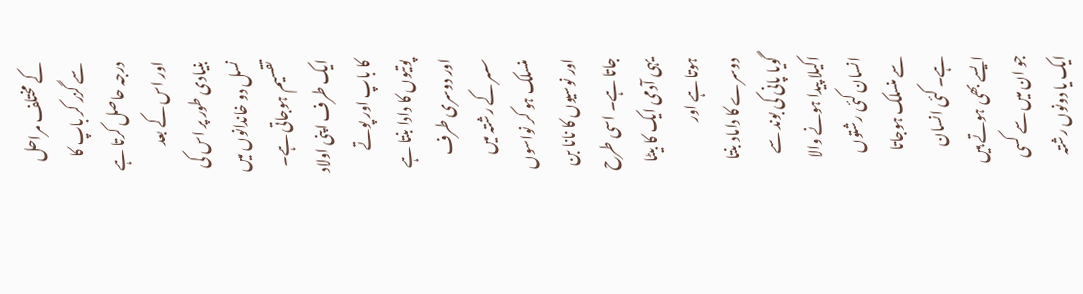کے مختلف مراحل سے گزر کر باپ کا درجہ حاصل کرتا ہے اور اس کے بعد بنیادی طور پر اس کی نسل دو خاندانوں میں تقسیم ہوجاتی ہے۔ ایک طرف اپنی اولاد کا باپ اور پوتے پوتیوں کا دادا بنتا ہے اور دوسری طرف سسر کے رشتہ میں منسلک ہو کر نواسوں اور نوسیوں کا نانا بن جاتا ہے۔ اسی طرح یہی آدمی ایک کا بیٹا ہوتا ہے اور دوسرے کا داماد بنتا گویا پانی کی بوند سے اکیلا پیدا ہونے والا انسان کئی رشتوں سے منسلک ہوجاتا ہے۔ کئی انسان ایسے بھی ہوتے ہیں جو ان میں سے کسی ایک یا دونوں رشتہ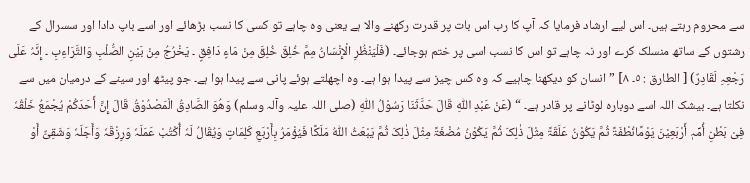سے محروم رہتے ہیں۔ اس لیے ارشاد فرمایا کہ آپ کا رب اس بات پر قدرت رکھنے والا ہے یعنی وہ چاہے تو کسی کا نسب بڑھائے اور اسے باپ دادا اور سسرال کے رشتوں کے ساتھ منسلک کرے اور نہ چاہے تو اس کا نسب اسی پر ختم ہوجائے۔ (فَلْیَنْظُرِ الْإِنْسَانُ مِمَّ خُلِقَ خُلِقَ مِنْ مَاءٍ دَافِقٍ ۔ یَخْرُجُ مِنْ بَیْنِ الصُّلْبِ وَالتَّرَاءِبِ ۔ إِنَّہُ عَلَی رَجْعِہِ لَقَادِرٌ) [ الطارق : ٥۔ ٨] ” انسان کو دیکھنا چاہیے کہ وہ کس چیز سے پیدا ہوا ہے۔ وہ اچھلتے ہوئے پانی سے پیدا ہوا ہے۔ جو پیٹھ اور سینے کے درمیان میں سے نکلتا ہے۔ بیشک اللہ اسے دوبارہ لوٹانے پر قادر ہے۔ “ (عَنْ عَبْدِ اللّٰہِ قَالَ حَدَّثَنَا رَسُوْلُ اللّٰہِ (صلی اللہ علیہ وآلہ وسلم) وَھُوَ الصَّادِقُ الْمَصْدُوْقُ قَالَ إِنَّ أَحَدَکُمْ یُجْمَعُ خَلْقُہٗ فِیْ بَطْنِ أُمِّہٖ أَرْبَعِیْنَ یَوْمًانُطْفَۃً ثُمَّ یَکُوْنُ عَلَقَۃً مِثْلَ ذٰلِکَ ثُمَّ یَکُوْنُ مُضْغَۃً مِثْلَ ذٰلِکَ ثُمَّ یَبْعَثُ اللّٰہُ مَلَکًا فَیُؤْمَرُ بِأَرْبَعِ کَلِمَاتٍ وَیُقَالُ لَہٗ أُکْتُبْ عَمَلَہٗ وَرِزْقَہٗ وَأَجَلَہٗ وَشَقِیٌّ أَوْ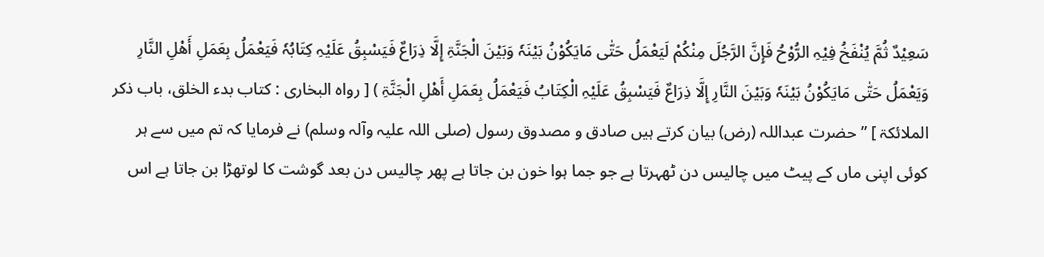سَعِیْدٌ ثُمَّ یُنْفَخُ فِیْہِ الرُّوْحُ فَإِنَّ الرَّجُلَ مِنْکُمْ لَیَعْمَلُ حَتّٰی مَایَکُوْنُ بَیْنَہٗ وَبَیْنَ الْجَنَّۃِ إِلَّا ذِرَاعٌ فَیَسْبِقُ عَلَیْہِ کِتَابُہٗ فَیَعْمَلُ بِعَمَلِ أَھْلِ النَّارِ وَیَعْمَلُ حَتّٰی مَایَکُوْنُ بَیْنَہٗ وَبَیْنَ النَّارِ إِلَّا ذِرَاعٌ فَیَسْبِقُ عَلَیْہِ الْکِتَابُ فَیَعْمَلُ بِعَمَلِ أَھْلِ الْجَنَّۃِ ) [ رواہ البخاری : کتاب بدء الخلق، باب ذکر الملائکۃ ] ” حضرت عبداللہ (رض) بیان کرتے ہیں صادق و مصدوق رسول (صلی اللہ علیہ وآلہ وسلم) نے فرمایا کہ تم میں سے ہر کوئی اپنی ماں کے پیٹ میں چالیس دن ٹھہرتا ہے جو جما ہوا خون بن جاتا ہے پھر چالیس دن بعد گوشت کا لوتھڑا بن جاتا ہے اس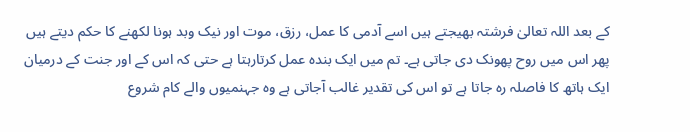کے بعد اللہ تعالیٰ فرشتہ بھیجتے ہیں اسے آدمی کا عمل، رزق، موت اور نیک وبد ہونا لکھنے کا حکم دیتے ہیں پھر اس میں روح پھونک دی جاتی ہے۔ تم میں ایک بندہ عمل کرتارہتا ہے حتی کہ اس کے اور جنت کے درمیان ایک ہاتھ کا فاصلہ رہ جاتا ہے تو اس کی تقدیر غالب آجاتی ہے وہ جہنمیوں والے کام شروع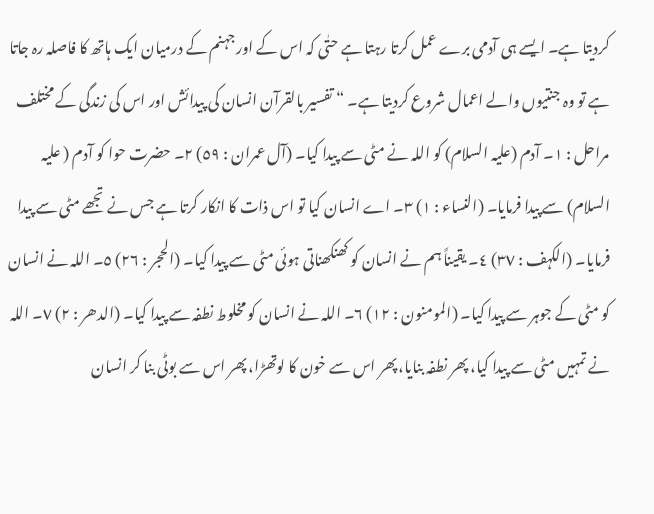کردیتا ہے۔ ایسے ہی آدمی برے عمل کرتا رہتا ہے حتٰی کہ اس کے اور جہنم کے درمیان ایک ہاتھ کا فاصلہ رہ جاتا ہے تو وہ جنتیوں والے اعمال شروع کردیتا ہے۔ “ تفسیر بالقرآن انسان کی پیدائش اور اس کی زندگی کے مختلف مراحل : ١۔ آدم (علیہ السلام) کو اللہ نے مٹی سے پیدا کیا۔ (آل عمران : ٥٩) ٢۔ حضرت حوا کو آدم ( علیہ السلام) سے پیدا فرمایا۔ (النساء : ١) ٣۔ اے انسان کیا تو اس ذات کا انکار کرتا ہے جس نے تجھے مٹی سے پیدا فرمایا۔ (الکہف : ٣٧) ٤۔ یقیناً ہم نے انسان کو کھنکھناتی ہوئی مٹی سے پیدا کیا۔ (الحجر : ٢٦) ٥۔ اللہ نے انسان کو مٹی کے جوہر سے پیدا کیا۔ (المومنون : ١٢) ٦۔ اللہ نے انسان کو مخلوط نطفہ سے پیدا کیا۔ (الدھر : ٢) ٧۔ اللہ نے تمہیں مٹی سے پیدا کیا، پھر نطفہ بنایا، پھر اس سے خون کا لوتھڑا، پھر اس سے بوٹی بنا کر انسان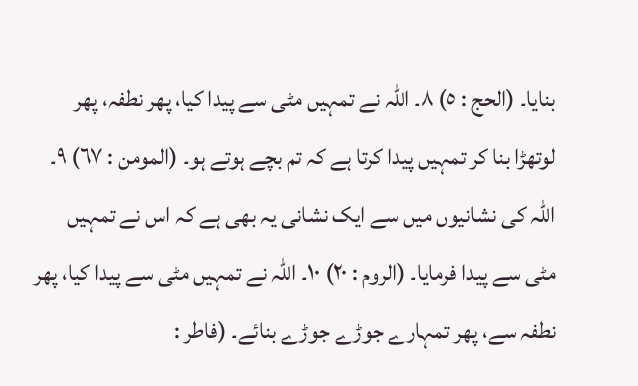بنایا۔ (الحج : ٥) ٨۔ اللہ نے تمہیں مٹی سے پیدا کیا، پھر نطفہ، پھر لوتھڑا بنا کر تمہیں پیدا کرتا ہے کہ تم بچے ہوتے ہو۔ (المومن : ٦٧) ٩۔ اللہ کی نشانیوں میں سے ایک نشانی یہ بھی ہے کہ اس نے تمہیں مٹی سے پیدا فرمایا۔ (الروم : ٢٠) ١٠۔ اللہ نے تمہیں مٹی سے پیدا کیا، پھر نطفہ سے، پھر تمہارے جوڑے جوڑے بنائے۔ (فاطر :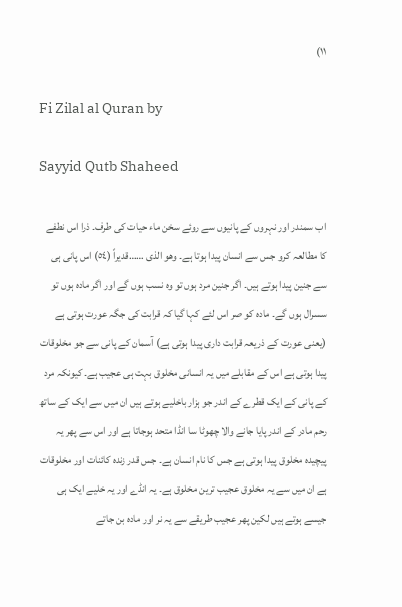١١)

Fi Zilal al Quran by

Sayyid Qutb Shaheed

اب سمندر اور نہروں کے پانیوں سے روئے سخن ماء حیات کی طرف۔ ذرا اس نطفے کا مطالعہ کرو جس سے انسان پیدا ہوتا ہے۔ وھو الذی ……قدیراً (٥٤) اس پانی ہی سے جنین پیدا ہوتے ہیں۔ اگر جنین مرد ہوں تو وہ نسب ہوں گے اور اگر مادہ ہوں تو سسرال ہوں گے۔ مادہ کو صر اس لئے کہا گیا کہ قرابت کی جگہ عورت ہوتی ہے (یعنی عورت کے ذریعہ قرابت داری پیدا ہوتی ہے) آسمان کے پانی سے جو مخلوقات پیدا ہوتی ہے اس کے مقابلے میں یہ انسانی مخلوق بہت ہی عجیب ہے۔ کیونکہ مرد کے پانی کے ایک قطرے کے اندر جو ہزار باخلیے ہوتے ہیں ان میں سے ایک کے ساتھ رحم مادر کے اندر پایا جانے والا چھوٹا سا انڈا متحد ہوجاتا ہے اور اس سے پھر یہ پیچیدہ مخلوق پیدا ہوتی ہے جس کا نام انسان ہے۔ جس قدر زندہ کائنات اور مخلوقات ہے ان میں سے یہ مخلوق عجیب ترین مخلوق ہے۔ یہ انڈے اور یہ خلیے ایک ہی جیسے ہوتے ہیں لکین پھر عجیب طریقے سے یہ نر اور مادہ بن جاتے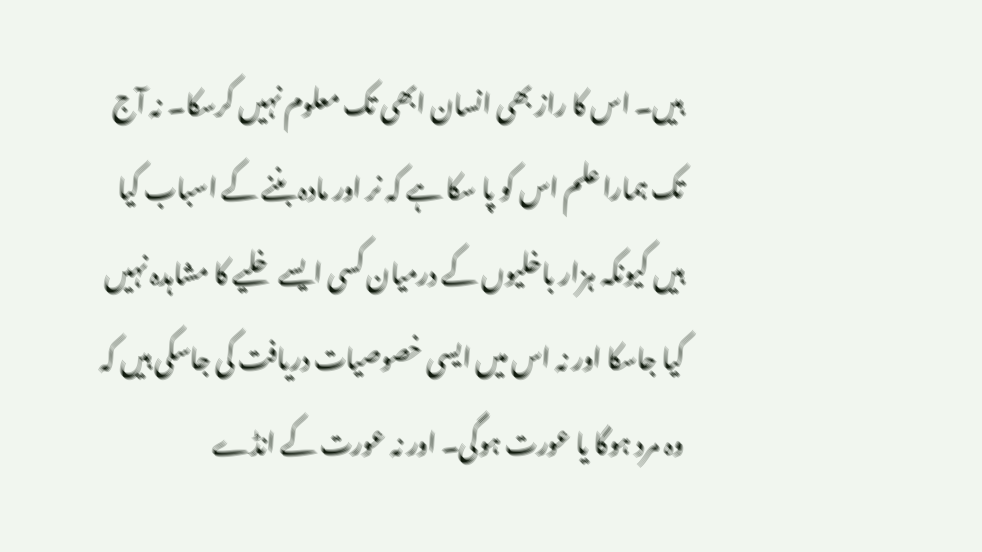ہیں۔ اس کا راز بھی انسان ابھی تک معلوم نہیں کرسکا۔ نہ آج تک ہمارا علم اس کو پا سکا ہے کہ نر اور مادہ بننے کے اسباب کیا ہیں کیونکہ ہزار باخلیوں کے درمیان کسی ایسے خلیے کا مشاہدہ نہیں کیا جاسکا اور نہ اس میں ایسی خصوصیات دریافت کی جاسکی ہیں کہ وہ مرد ہوگا یا عورت ہوگی۔ اور نہ عورت کے انڈے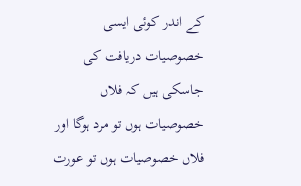کے اندر کوئی ایسی خصوصیات دریافت کی جاسکی ہیں کہ فلاں خصوصیات ہوں تو مرد ہوگا اور فلاں خصوصیات ہوں تو عورت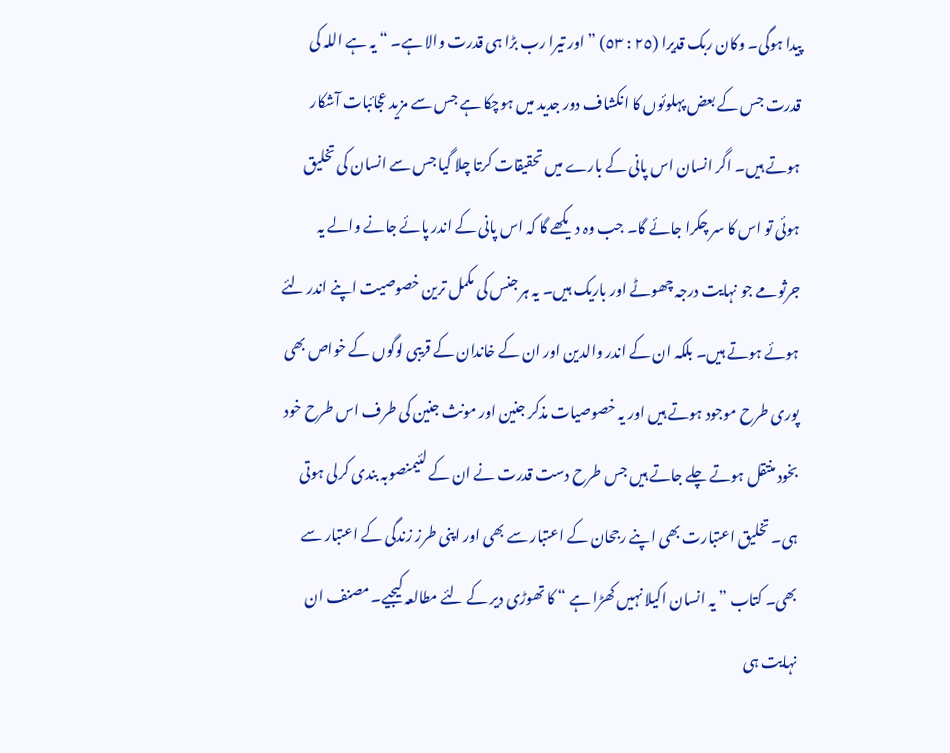پیدا ہوگی۔ وکان ربک قدیرا (٢٥ : ٥٣) ” اور تیرا رب بڑا ہی قدرت والا ہے۔ “ یہ ہے اللہ کی قدرت جس کے بعض پہلوئوں کا انکشاف دور جدید میں ہوچکا ہے جس سے مزید عجائبات آشکار ہوتے ہیں۔ اگر انسان اس پانی کے بارے میں تحقیقات کرتا چلا گیا جس سے انسان کی تخلیق ہوئی تو اس کا سر چکرا جائے گا۔ جب وہ دیکھے گا کہ اس پانی کے اندر پائے جانے والے یہ جرثومے جو نہایت درجہ چھوٹے اور باریک ہیں۔ یہ ہر جنس کی مکمل ترین خصوصیت اپنے اندر لئے ہوئے ہوتے ہیں۔ بلکہ ان کے اندر والدین اور ان کے خاندان کے قریبی لوگوں کے خواص بھی پوری طرح موجود ہوتے ہیں اور یہ خصوصیات مذکر جنین اور مونث جنین کی طرف اس طرح خود بخود منتقل ہوتے چلے جاتے ہیں جس طرح دست قدرت نے ان کے لئیمنصوبہ بندی کرلی ہوتی ہی۔ تخلیق اعتبارت بھی اپنے رجحان کے اعتبار سے بھی اور اپنی طرز زندگی کے اعتبار سے بھی۔ کتاب ” یہ انسان اکیلا نہیں کھڑا ہے “ کا تھوڑی دیر کے لئے مطالعہ کیجیے۔ مصنف ان نہایت ہی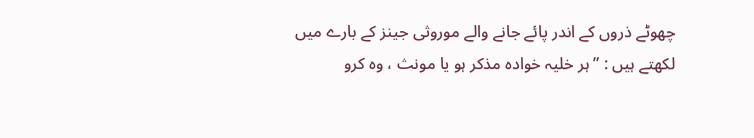چھوٹے ذروں کے اندر پائے جانے والے موروثی جینز کے بارے میں لکھتے ہیں : ” ہر خلیہ خوادہ مذکر ہو یا مونث ، وہ کرو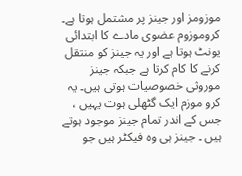موزومز اور جینز پر مشتمل ہوتا ہے۔ کروموزوم عضوی مادے کا ابتدائی یونٹ ہوتا ہے اور یہ جینز کو منتقل کرنے کا کام کرتا ہے جبکہ جینز موروثی خصوصیات ہوتی ہیں۔ یہ کرو موزم ایک گٹھلی ہوت یہیں ، جس کے اندر تمام جینز موجود ہوتے ہیں ۔ جینز ہی وہ فیکٹر ہیں جو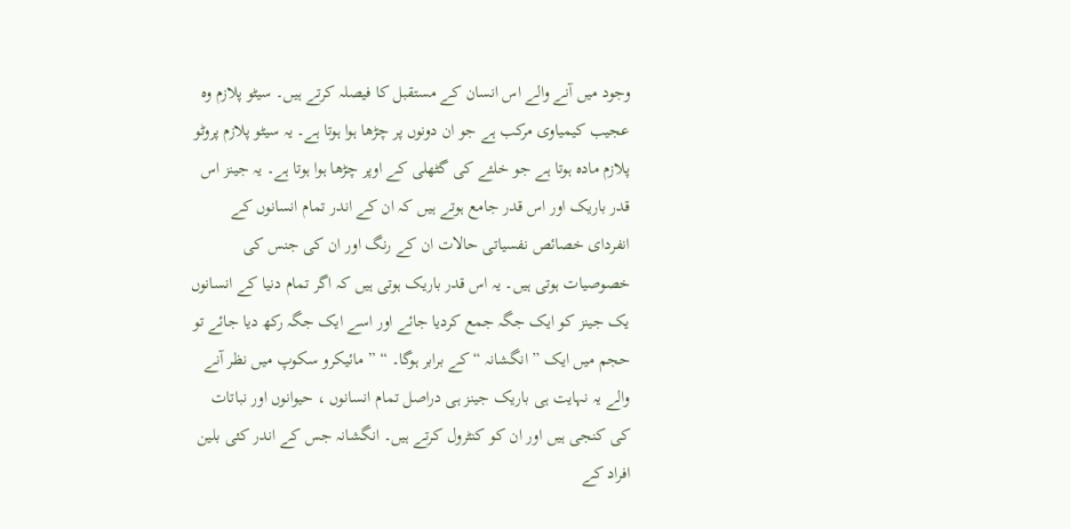وجود میں آنے والے اس انسان کے مستقبل کا فیصلہ کرتے ہیں۔ سیٹو پلازم وہ عجیب کیمیاوی مرکب ہے جو ان دونوں پر چڑھا ہوا ہوتا ہے۔ یہ سیٹو پلازم پروٹو پلازم مادہ ہوتا ہے جو خلئے کی گٹھلی کے اوپر چڑھا ہوا ہوتا ہے۔ یہ جینز اس قدر باریک اور اس قدر جامع ہوتے ہیں کہ ان کے اندر تمام انسانوں کے انفردای خصائص نفسیاتی حالات ان کے رنگ اور ان کی جنس کی خصوصیات ہوتی ہیں۔ یہ اس قدر باریک ہوتی ہیں کہ اگر تمام دنیا کے انسانوں یک جینز کو ایک جگہ جمع کردیا جائے اور اسے ایک جگہ رکھ دیا جائے تو حجم میں ایک ” انگشانہ “ کے برابر ہوگا۔ “ ” مائیکرو سکوپ میں نظر آنے والے یہ نہایت ہی باریک جینز ہی دراصل تمام انسانوں ، حیوانوں اور نباتات کی کنجی ہیں اور ان کو کنٹرول کرتے ہیں۔ انگشانہ جس کے اندر کئی بلین افراد کے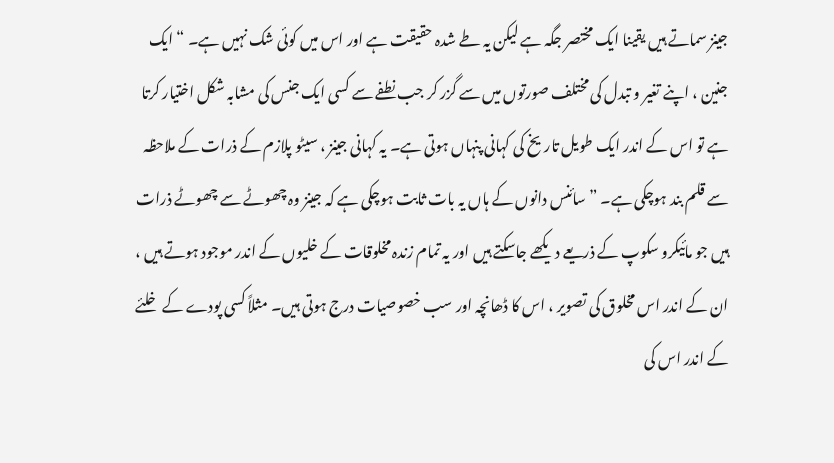جینز سماتے ہیں یقینا ایک مختصر جگہ ہے لیکن یہ طے شدہ حقیقت ہے اور اس میں کوئی شک نہیں ہے۔ “ ایک جنین ، اپنے تغیر و تبدل کی مختلف صورتوں میں سے گزر کر جب نطفے سے کسی ایک جنس کی مشابہ شکل اختیار کرتا ہے تو اس کے اندر ایک طویل تاریخ کی کہانی پنہاں ہوتی ہے۔ یہ کہانی جینز ، سیٹو پلازم کے ذرات کے ملاحظہ سے قلم بند ہوچکی ہے۔ ” سائنس دانوں کے ہاں یہ بات ثابت ہوچکی ہے کہ جینز وہ چھوٹے سے چھوٹے ذرات ہیں جو مائیکرو سکوپ کے ذریعے دیکھے جاسکتے ہیں اور یہ تمام زندہ مخلوقات کے خلیوں کے اندر موجود ہوتے ہیں ، ان کے اندر اس مخلوق کی تصویر ، اس کا ڈھانچہ اور سب خصوصیات درج ہوتی ہیں۔ مثلاً کسی پودے کے خلئے کے اندر اس کی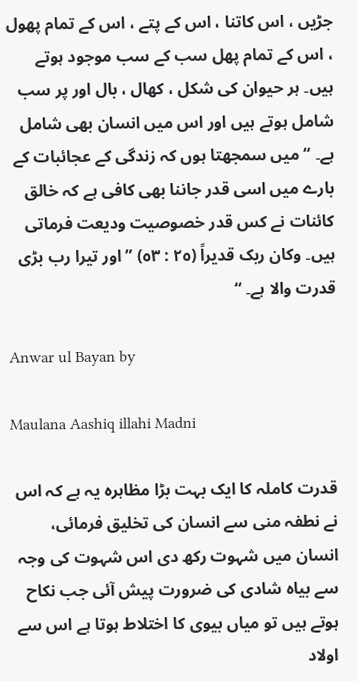جڑیں ، اس کاتنا ، اس کے پتے ، اس کے تمام پھول ، اس کے تمام پھل سب کے سب موجود ہوتے ہیں۔ ہر حیوان کی شکل ، کھال ، بال اور پر سب شامل ہوتے ہیں اور اس میں انسان بھی شامل ہے۔ “ میں سمجھتا ہوں کہ زندگی کے عجائبات کے بارے میں اسی قدر جاننا بھی کافی ہے کہ خالق کائنات نے کس قدر خصوصیت ودیعت فرماتی ہیں۔ وکان ربک قدیراً (٢٥ : ٥٣) ” اور تیرا رب بڑی قدرت والا ہے۔ “

Anwar ul Bayan by

Maulana Aashiq illahi Madni

قدرت کاملہ کا ایک بہت بڑا مظاہرہ یہ ہے کہ اس نے نطفہ منی سے انسان کی تخلیق فرمائی، انسان میں شہوت رکھ دی اس شہوت کی وجہ سے بیاہ شادی کی ضرورت پیش آئی جب نکاح ہوتے ہیں تو میاں بیوی کا اختلاط ہوتا ہے اس سے اولاد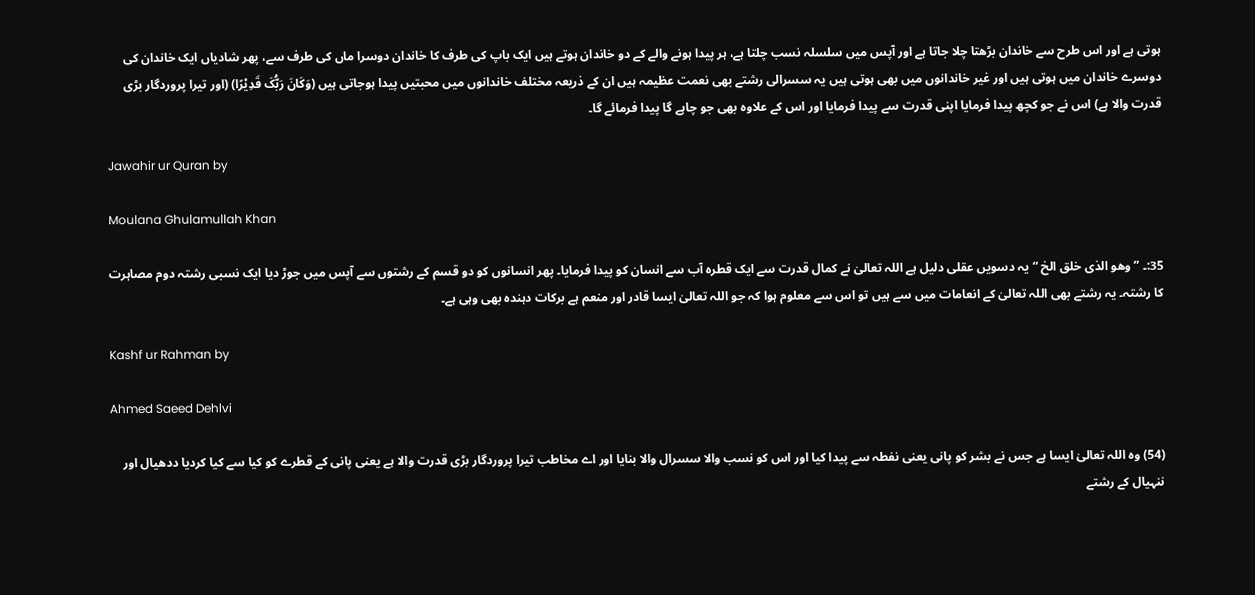ہوتی ہے اور اس طرح سے خاندان بڑھتا چلا جاتا ہے اور آپس میں سلسلہ نسب چلتا ہے، ہر پیدا ہونے والے کے دو خاندان ہوتے ہیں ایک باپ کی طرف کا خاندان دوسرا ماں کی طرف سے، پھر شادیاں ایک خاندان کی دوسرے خاندان میں ہوتی ہیں اور غیر خاندانوں میں بھی ہوتی ہیں یہ سسرالی رشتے بھی نعمت عظیمہ ہیں ان کے ذریعہ مختلف خاندانوں میں محبتیں پیدا ہوجاتی ہیں (وَکَانَ رَبُّکَ قَدِیْرًا) (اور تیرا پروردگار بڑی قدرت والا ہے) اس نے جو کچھ پیدا فرمایا اپنی قدرت سے پیدا فرمایا اور اس کے علاوہ بھی جو چاہے گا پیدا فرمائے گا۔

Jawahir ur Quran by

Moulana Ghulamullah Khan

35:۔ ” وھو الذی خلق الخ “ یہ دسویں عقلی دلیل ہے اللہ تعالیٰ نے کمال قدرت سے ایک قطرہ آب سے انسان کو پیدا فرمایا۔ پھر انسانوں کو دو قسم کے رشتوں سے آپس میں جوڑ دیا ایک نسبی رشتہ دوم مصاہرت کا رشتہ۔ یہ رشتے بھی اللہ تعالیٰ کے انعامات میں سے ہیں تو اس سے معلوم ہوا کہ جو اللہ تعالیٰ ایسا قادر اور منعم ہے برکات دہندہ بھی وہی ہے۔

Kashf ur Rahman by

Ahmed Saeed Dehlvi

(54) وہ اللہ تعالیٰ ایسا ہے جس نے بشر کو پانی یعنی نفطہ سے پیدا کیا اور اس کو نسب والا سسرال والا بنایا اور اے مخاطب تیرا پروردگار بڑی قدرت والا ہے یعنی پانی کے قطرے کو کیا سے کیا کردیا ددھیال اور ننہیال کے رشتے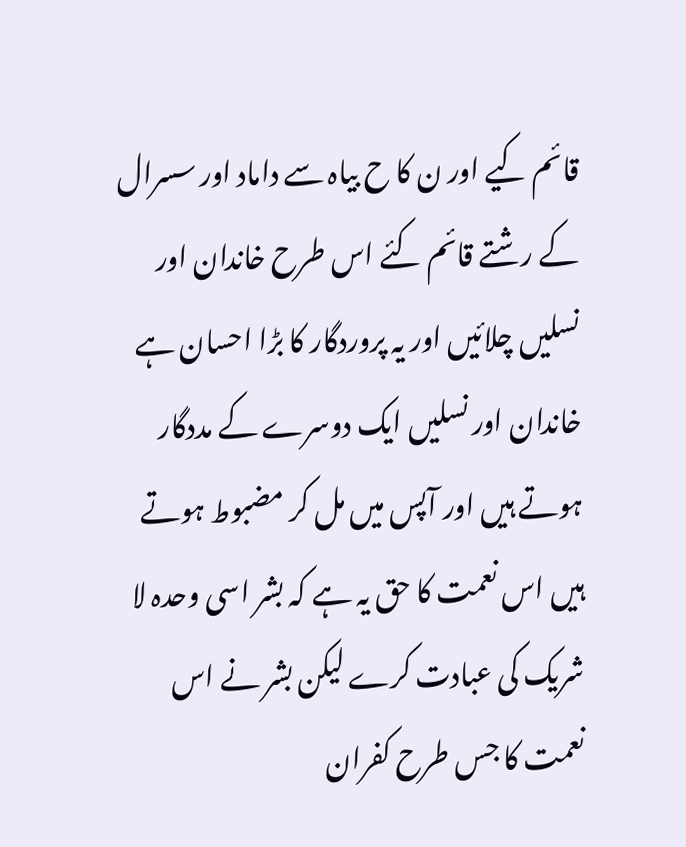قائم کیے اور ن کا ح بیاہ سے داماد اور سسرال کے رشتے قائم کئے اس طرح خاندان اور نسلیں چلائیں اور یہ پروردگار کا بڑا احسان ہے خاندان اور نسلیں ایک دوسرے کے مددگار ہوتے ہیں اور آپس میں مل کر مضبوط ہوتے ہیں اس نعمت کا حق یہ ہے کہ بشر اسی وحدہ لا شریک کی عبادت کرے لیکن بشر نے اس نعمت کا جس طرح کفران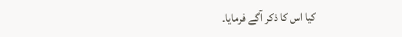کیا اس کا ذکر آگے فرمایا۔